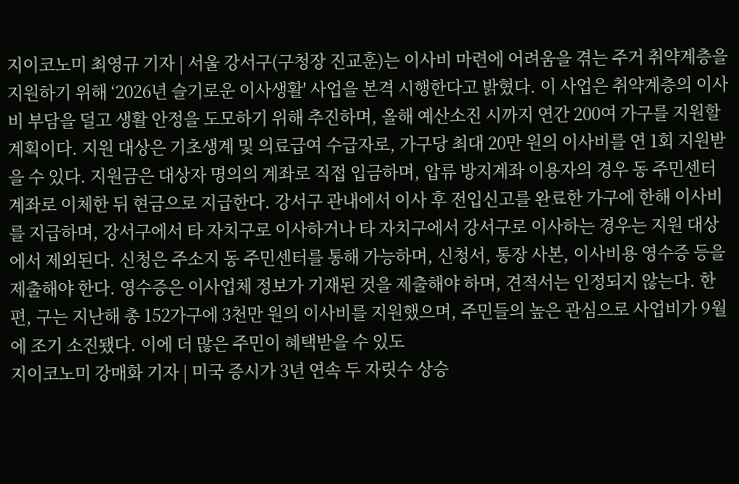지이코노미 최영규 기자 | 서울 강서구(구청장 진교훈)는 이사비 마련에 어려움을 겪는 주거 취약계층을 지원하기 위해 ‘2026년 슬기로운 이사생활' 사업을 본격 시행한다고 밝혔다. 이 사업은 취약계층의 이사비 부담을 덜고 생활 안정을 도모하기 위해 추진하며, 올해 예산소진 시까지 연간 200여 가구를 지원할 계획이다. 지원 대상은 기초생계 및 의료급여 수급자로, 가구당 최대 20만 원의 이사비를 연 1회 지원받을 수 있다. 지원금은 대상자 명의의 계좌로 직접 입금하며, 압류 방지계좌 이용자의 경우 동 주민센터 계좌로 이체한 뒤 현금으로 지급한다. 강서구 관내에서 이사 후 전입신고를 완료한 가구에 한해 이사비를 지급하며, 강서구에서 타 자치구로 이사하거나 타 자치구에서 강서구로 이사하는 경우는 지원 대상에서 제외된다. 신청은 주소지 동 주민센터를 통해 가능하며, 신청서, 통장 사본, 이사비용 영수증 등을 제출해야 한다. 영수증은 이사업체 정보가 기재된 것을 제출해야 하며, 견적서는 인정되지 않는다. 한편, 구는 지난해 총 152가구에 3천만 원의 이사비를 지원했으며, 주민들의 높은 관심으로 사업비가 9월에 조기 소진됐다. 이에 더 많은 주민이 혜택받을 수 있도
지이코노미 강매화 기자 | 미국 증시가 3년 연속 두 자릿수 상승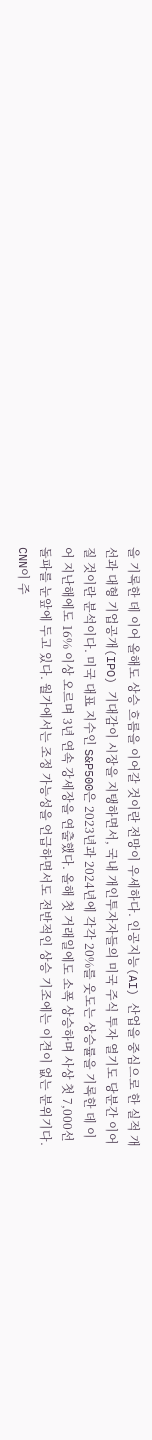을 기록한 데 이어 올해도 상승 흐름을 이어갈 것이란 전망이 우세하다. 인공지능(AI) 산업을 중심으로 한 실적 개선과 대형 기업공개(IPO) 기대감이 시장을 지탱하면서, 국내 개인투자자들의 미국 주식 투자 열기도 당분간 이어질 것이란 분석이다. 미국 대표 지수인 S&P500은 2023년과 2024년에 각각 20%를 웃도는 상승률을 기록한 데 이어 지난해에도 16% 이상 오르며 3년 연속 강세장을 연출했다. 올해 첫 거래일에도 소폭 상승하며 사상 첫 7,000선 돌파를 눈앞에 두고 있다. 월가에서는 조정 가능성을 언급하면서도 전반적인 상승 기조에는 이견이 없는 분위기다. CNN이 주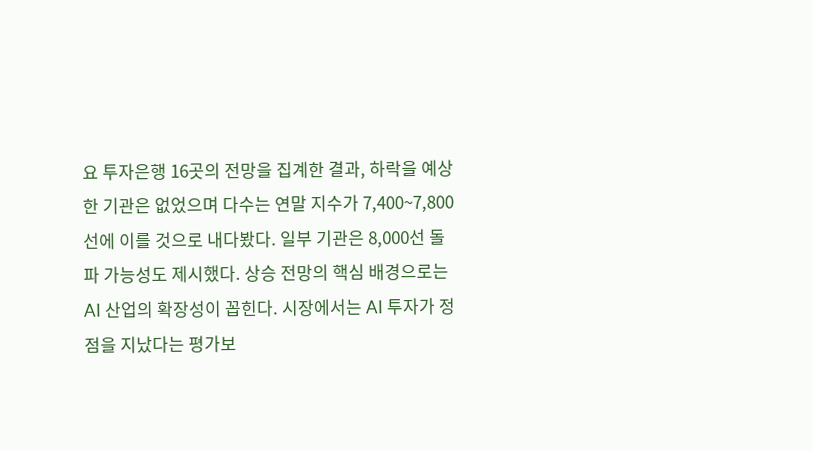요 투자은행 16곳의 전망을 집계한 결과, 하락을 예상한 기관은 없었으며 다수는 연말 지수가 7,400~7,800선에 이를 것으로 내다봤다. 일부 기관은 8,000선 돌파 가능성도 제시했다. 상승 전망의 핵심 배경으로는 AI 산업의 확장성이 꼽힌다. 시장에서는 AI 투자가 정점을 지났다는 평가보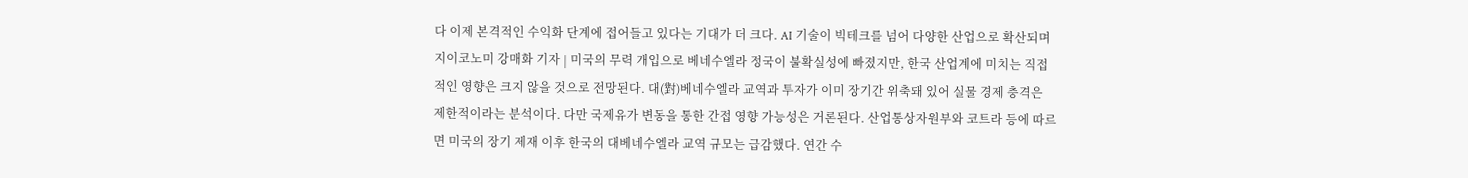다 이제 본격적인 수익화 단계에 접어들고 있다는 기대가 더 크다. AI 기술이 빅테크를 넘어 다양한 산업으로 확산되며
지이코노미 강매화 기자 | 미국의 무력 개입으로 베네수엘라 정국이 불확실성에 빠졌지만, 한국 산업계에 미치는 직접적인 영향은 크지 않을 것으로 전망된다. 대(對)베네수엘라 교역과 투자가 이미 장기간 위축돼 있어 실물 경제 충격은 제한적이라는 분석이다. 다만 국제유가 변동을 통한 간접 영향 가능성은 거론된다. 산업통상자원부와 코트라 등에 따르면 미국의 장기 제재 이후 한국의 대베네수엘라 교역 규모는 급감했다. 연간 수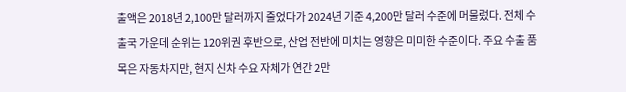출액은 2018년 2,100만 달러까지 줄었다가 2024년 기준 4,200만 달러 수준에 머물렀다. 전체 수출국 가운데 순위는 120위권 후반으로, 산업 전반에 미치는 영향은 미미한 수준이다. 주요 수출 품목은 자동차지만, 현지 신차 수요 자체가 연간 2만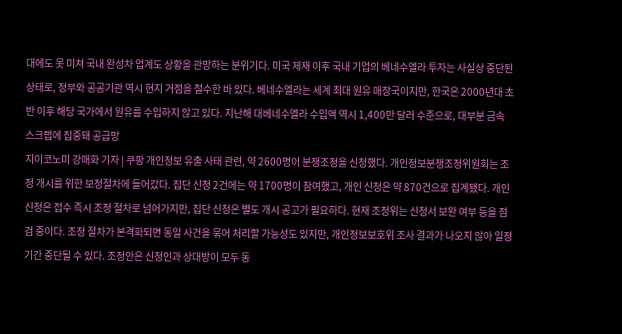대에도 못 미쳐 국내 완성차 업계도 상황을 관망하는 분위기다. 미국 제재 이후 국내 기업의 베네수엘라 투자는 사실상 중단된 상태로, 정부와 공공기관 역시 현지 거점을 철수한 바 있다. 베네수엘라는 세계 최대 원유 매장국이지만, 한국은 2000년대 초반 이후 해당 국가에서 원유를 수입하지 않고 있다. 지난해 대베네수엘라 수입액 역시 1,400만 달러 수준으로, 대부분 금속 스크랩에 집중돼 공급망
지이코노미 강매화 기자 | 쿠팡 개인정보 유출 사태 관련, 약 2600명이 분쟁조정을 신청했다. 개인정보분쟁조정위원회는 조정 개시를 위한 보정절차에 들어갔다. 집단 신청 2건에는 약 1700명이 참여했고, 개인 신청은 약 870건으로 집계됐다. 개인 신청은 접수 즉시 조정 절차로 넘어가지만, 집단 신청은 별도 개시 공고가 필요하다. 현재 조정위는 신청서 보완 여부 등을 점검 중이다. 조정 절차가 본격화되면 동일 사건을 묶어 처리할 가능성도 있지만, 개인정보보호위 조사 결과가 나오지 않아 일정 기간 중단될 수 있다. 조정안은 신청인과 상대방이 모두 동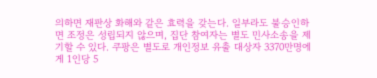의하면 재판상 화해와 같은 효력을 갖는다. 일부라도 불승인하면 조정은 성립되지 않으며, 집단 참여자는 별도 민사소송을 제기할 수 있다. 쿠팡은 별도로 개인정보 유출 대상자 3370만명에게 1인당 5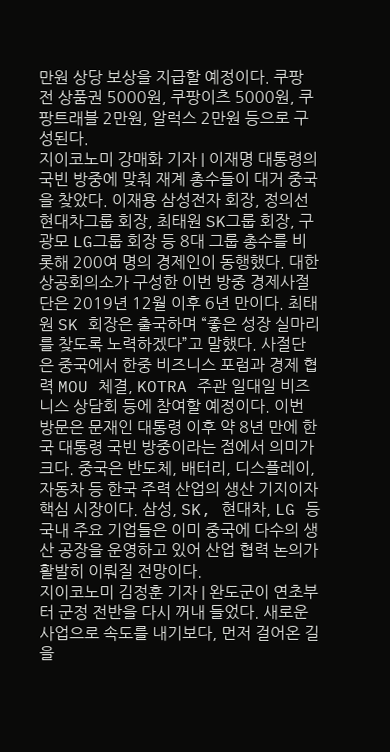만원 상당 보상을 지급할 예정이다. 쿠팡 전 상품권 5000원, 쿠팡이츠 5000원, 쿠팡트래블 2만원, 알럭스 2만원 등으로 구성된다.
지이코노미 강매화 기자 | 이재명 대통령의 국빈 방중에 맞춰 재계 총수들이 대거 중국을 찾았다. 이재용 삼성전자 회장, 정의선 현대차그룹 회장, 최태원 SK그룹 회장, 구광모 LG그룹 회장 등 8대 그룹 총수를 비롯해 200여 명의 경제인이 동행했다. 대한상공회의소가 구성한 이번 방중 경제사절단은 2019년 12월 이후 6년 만이다. 최태원 SK 회장은 출국하며 “좋은 성장 실마리를 찾도록 노력하겠다”고 말했다. 사절단은 중국에서 한중 비즈니스 포럼과 경제 협력 MOU 체결, KOTRA 주관 일대일 비즈니스 상담회 등에 참여할 예정이다. 이번 방문은 문재인 대통령 이후 약 8년 만에 한국 대통령 국빈 방중이라는 점에서 의미가 크다. 중국은 반도체, 배터리, 디스플레이, 자동차 등 한국 주력 산업의 생산 기지이자 핵심 시장이다. 삼성, SK, 현대차, LG 등 국내 주요 기업들은 이미 중국에 다수의 생산 공장을 운영하고 있어 산업 협력 논의가 활발히 이뤄질 전망이다.
지이코노미 김정훈 기자 | 완도군이 연초부터 군정 전반을 다시 꺼내 들었다. 새로운 사업으로 속도를 내기보다, 먼저 걸어온 길을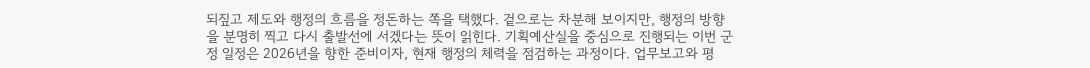되짚고 제도와 행정의 흐름을 정돈하는 쪽을 택했다. 겉으로는 차분해 보이지만, 행정의 방향을 분명히 찍고 다시 출발선에 서겠다는 뜻이 읽힌다. 기획예산실을 중심으로 진행되는 이번 군정 일정은 2026년을 향한 준비이자, 현재 행정의 체력을 점검하는 과정이다. 업무보고와 평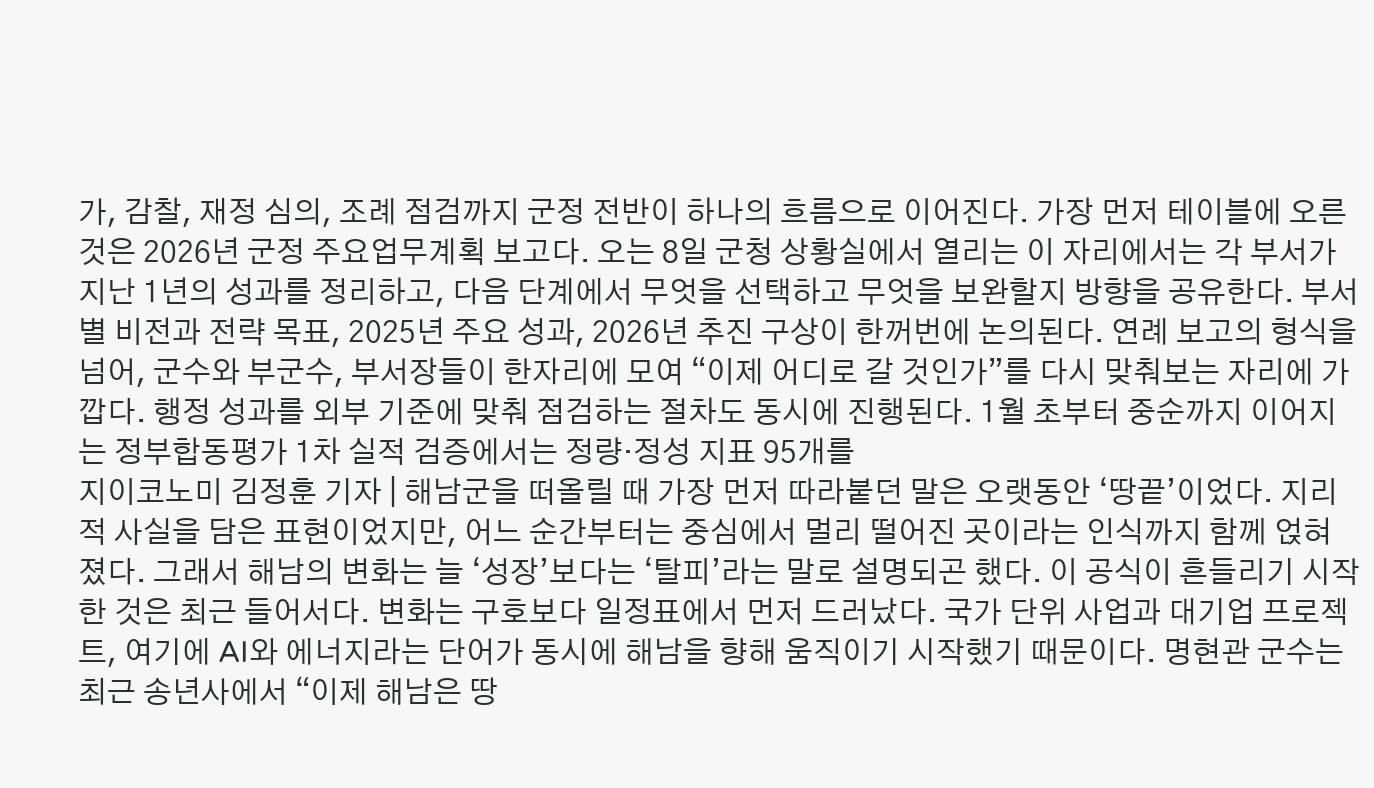가, 감찰, 재정 심의, 조례 점검까지 군정 전반이 하나의 흐름으로 이어진다. 가장 먼저 테이블에 오른 것은 2026년 군정 주요업무계획 보고다. 오는 8일 군청 상황실에서 열리는 이 자리에서는 각 부서가 지난 1년의 성과를 정리하고, 다음 단계에서 무엇을 선택하고 무엇을 보완할지 방향을 공유한다. 부서별 비전과 전략 목표, 2025년 주요 성과, 2026년 추진 구상이 한꺼번에 논의된다. 연례 보고의 형식을 넘어, 군수와 부군수, 부서장들이 한자리에 모여 “이제 어디로 갈 것인가”를 다시 맞춰보는 자리에 가깝다. 행정 성과를 외부 기준에 맞춰 점검하는 절차도 동시에 진행된다. 1월 초부터 중순까지 이어지는 정부합동평가 1차 실적 검증에서는 정량·정성 지표 95개를
지이코노미 김정훈 기자 | 해남군을 떠올릴 때 가장 먼저 따라붙던 말은 오랫동안 ‘땅끝’이었다. 지리적 사실을 담은 표현이었지만, 어느 순간부터는 중심에서 멀리 떨어진 곳이라는 인식까지 함께 얹혀졌다. 그래서 해남의 변화는 늘 ‘성장’보다는 ‘탈피’라는 말로 설명되곤 했다. 이 공식이 흔들리기 시작한 것은 최근 들어서다. 변화는 구호보다 일정표에서 먼저 드러났다. 국가 단위 사업과 대기업 프로젝트, 여기에 AI와 에너지라는 단어가 동시에 해남을 향해 움직이기 시작했기 때문이다. 명현관 군수는 최근 송년사에서 “이제 해남은 땅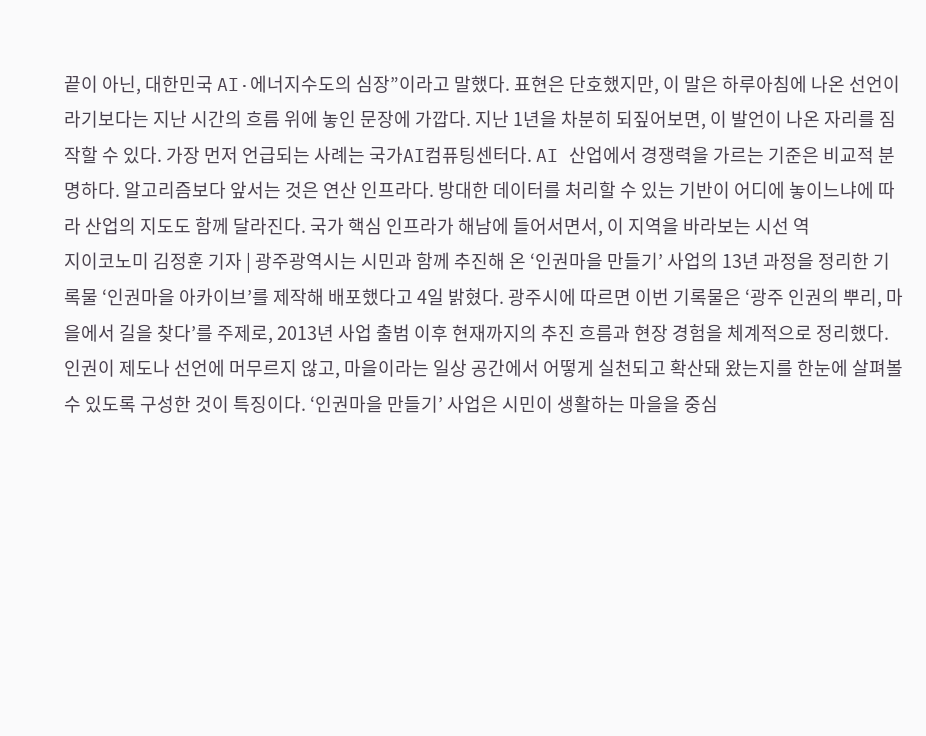끝이 아닌, 대한민국 AI·에너지수도의 심장”이라고 말했다. 표현은 단호했지만, 이 말은 하루아침에 나온 선언이라기보다는 지난 시간의 흐름 위에 놓인 문장에 가깝다. 지난 1년을 차분히 되짚어보면, 이 발언이 나온 자리를 짐작할 수 있다. 가장 먼저 언급되는 사례는 국가AI컴퓨팅센터다. AI 산업에서 경쟁력을 가르는 기준은 비교적 분명하다. 알고리즘보다 앞서는 것은 연산 인프라다. 방대한 데이터를 처리할 수 있는 기반이 어디에 놓이느냐에 따라 산업의 지도도 함께 달라진다. 국가 핵심 인프라가 해남에 들어서면서, 이 지역을 바라보는 시선 역
지이코노미 김정훈 기자 | 광주광역시는 시민과 함께 추진해 온 ‘인권마을 만들기’ 사업의 13년 과정을 정리한 기록물 ‘인권마을 아카이브’를 제작해 배포했다고 4일 밝혔다. 광주시에 따르면 이번 기록물은 ‘광주 인권의 뿌리, 마을에서 길을 찾다’를 주제로, 2013년 사업 출범 이후 현재까지의 추진 흐름과 현장 경험을 체계적으로 정리했다. 인권이 제도나 선언에 머무르지 않고, 마을이라는 일상 공간에서 어떻게 실천되고 확산돼 왔는지를 한눈에 살펴볼 수 있도록 구성한 것이 특징이다. ‘인권마을 만들기’ 사업은 시민이 생활하는 마을을 중심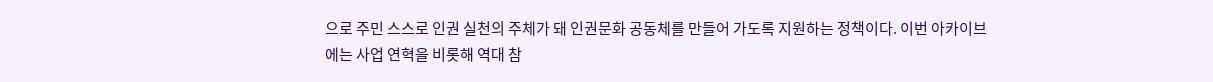으로 주민 스스로 인권 실천의 주체가 돼 인권문화 공동체를 만들어 가도록 지원하는 정책이다. 이번 아카이브에는 사업 연혁을 비롯해 역대 참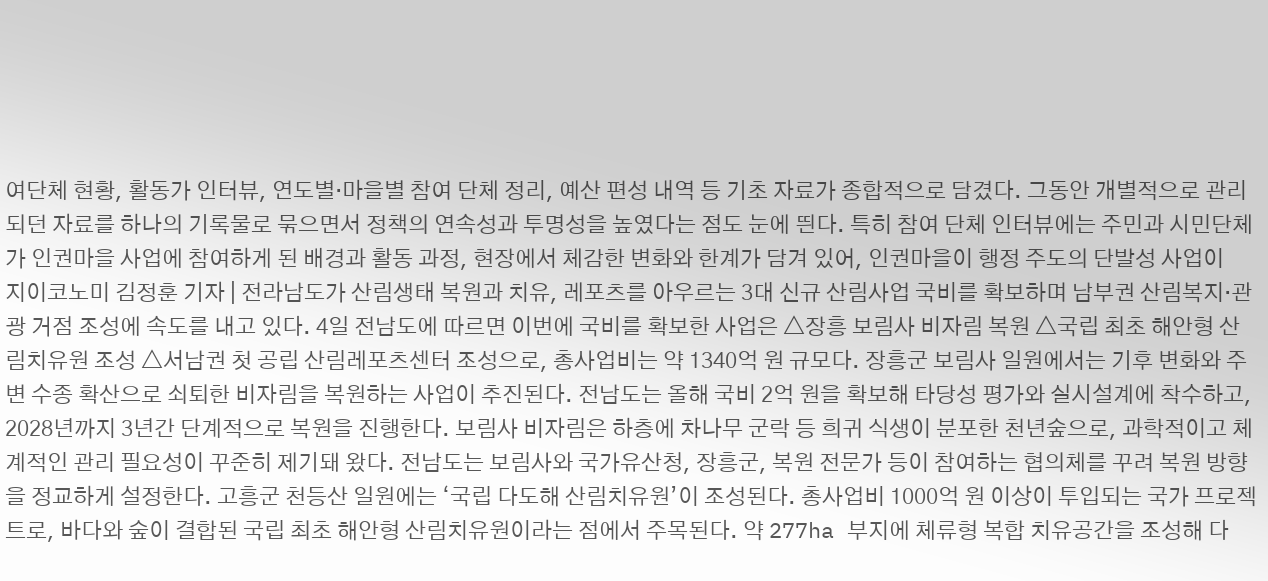여단체 현황, 활동가 인터뷰, 연도별·마을별 참여 단체 정리, 예산 편성 내역 등 기초 자료가 종합적으로 담겼다. 그동안 개별적으로 관리되던 자료를 하나의 기록물로 묶으면서 정책의 연속성과 투명성을 높였다는 점도 눈에 띈다. 특히 참여 단체 인터뷰에는 주민과 시민단체가 인권마을 사업에 참여하게 된 배경과 활동 과정, 현장에서 체감한 변화와 한계가 담겨 있어, 인권마을이 행정 주도의 단발성 사업이
지이코노미 김정훈 기자 | 전라남도가 산림생태 복원과 치유, 레포츠를 아우르는 3대 신규 산림사업 국비를 확보하며 남부권 산림복지·관광 거점 조성에 속도를 내고 있다. 4일 전남도에 따르면 이번에 국비를 확보한 사업은 △장흥 보림사 비자림 복원 △국립 최초 해안형 산림치유원 조성 △서남권 첫 공립 산림레포츠센터 조성으로, 총사업비는 약 1340억 원 규모다. 장흥군 보림사 일원에서는 기후 변화와 주변 수종 확산으로 쇠퇴한 비자림을 복원하는 사업이 추진된다. 전남도는 올해 국비 2억 원을 확보해 타당성 평가와 실시설계에 착수하고, 2028년까지 3년간 단계적으로 복원을 진행한다. 보림사 비자림은 하층에 차나무 군락 등 희귀 식생이 분포한 천년숲으로, 과학적이고 체계적인 관리 필요성이 꾸준히 제기돼 왔다. 전남도는 보림사와 국가유산청, 장흥군, 복원 전문가 등이 참여하는 협의체를 꾸려 복원 방향을 정교하게 설정한다. 고흥군 천등산 일원에는 ‘국립 다도해 산림치유원’이 조성된다. 총사업비 1000억 원 이상이 투입되는 국가 프로젝트로, 바다와 숲이 결합된 국립 최초 해안형 산림치유원이라는 점에서 주목된다. 약 277ha 부지에 체류형 복합 치유공간을 조성해 다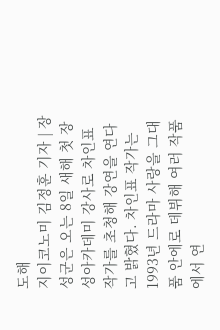도해
지이코노미 김정훈 기자 | 장성군은 오는 8일 새해 첫 장성아카데미 강사로 차인표 작가를 초청해 강연을 연다고 밝혔다. 차인표 작가는 1993년 드라마 사랑을 그대 품 안에로 데뷔해 여러 작품에서 연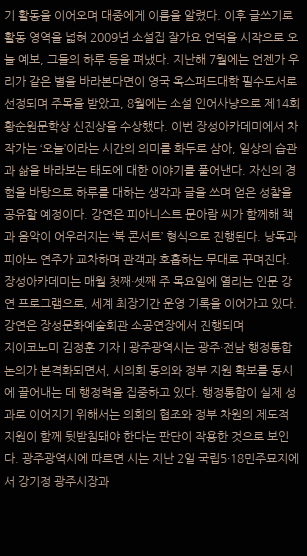기 활동을 이어오며 대중에게 이름을 알렸다. 이후 글쓰기로 활동 영역을 넓혀 2009년 소설집 잘가요 언덕을 시작으로 오늘 예보, 그들의 하루 등을 펴냈다. 지난해 7월에는 언젠가 우리가 같은 별을 바라본다면이 영국 옥스퍼드대학 필수도서로 선정되며 주목을 받았고, 8월에는 소설 인어사냥으로 제14회 황순원문학상 신진상을 수상했다. 이번 장성아카데미에서 차 작가는 ‘오늘’이라는 시간의 의미를 화두로 삼아, 일상의 습관과 삶을 바라보는 태도에 대한 이야기를 풀어낸다. 자신의 경험을 바탕으로 하루를 대하는 생각과 글을 쓰며 얻은 성찰을 공유할 예정이다. 강연은 피아니스트 문아람 씨가 함께해 책과 음악이 어우러지는 ‘북 콘서트’ 형식으로 진행된다. 낭독과 피아노 연주가 교차하며 관객과 호흡하는 무대로 꾸며진다. 장성아카데미는 매월 첫째·셋째 주 목요일에 열리는 인문 강연 프로그램으로, 세계 최장기간 운영 기록을 이어가고 있다. 강연은 장성문화예술회관 소공연장에서 진행되며
지이코노미 김정훈 기자 | 광주광역시는 광주·전남 행정통합 논의가 본격화되면서, 시의회 동의와 정부 지원 확보를 동시에 끌어내는 데 행정력을 집중하고 있다. 행정통합이 실제 성과로 이어지기 위해서는 의회의 협조와 정부 차원의 제도적 지원이 함께 뒷받침돼야 한다는 판단이 작용한 것으로 보인다. 광주광역시에 따르면 시는 지난 2일 국립5·18민주묘지에서 강기정 광주시장과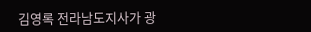김영록 전라남도지사가 광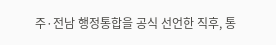주·전남 행정통합을 공식 선언한 직후, 통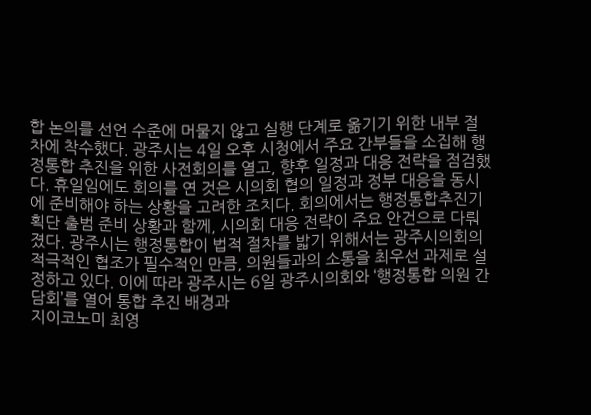합 논의를 선언 수준에 머물지 않고 실행 단계로 옮기기 위한 내부 절차에 착수했다. 광주시는 4일 오후 시청에서 주요 간부들을 소집해 행정통합 추진을 위한 사전회의를 열고, 향후 일정과 대응 전략을 점검했다. 휴일임에도 회의를 연 것은 시의회 협의 일정과 정부 대응을 동시에 준비해야 하는 상황을 고려한 조치다. 회의에서는 행정통합추진기획단 출범 준비 상황과 함께, 시의회 대응 전략이 주요 안건으로 다뤄졌다. 광주시는 행정통합이 법적 절차를 밟기 위해서는 광주시의회의 적극적인 협조가 필수적인 만큼, 의원들과의 소통을 최우선 과제로 설정하고 있다. 이에 따라 광주시는 6일 광주시의회와 ‘행정통합 의원 간담회’를 열어 통합 추진 배경과
지이코노미 최영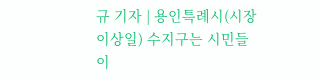규 기자 | 용인특례시(시장 이상일) 수지구는 시민들이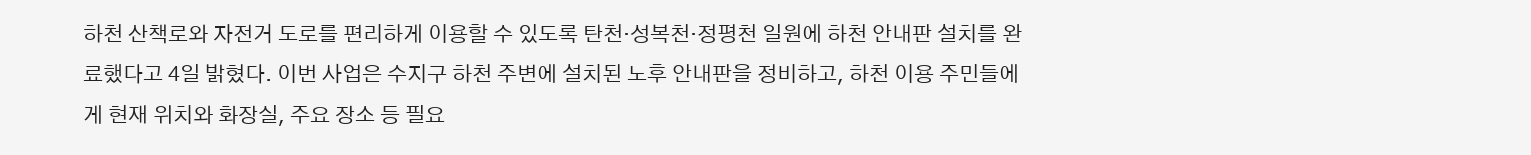하천 산책로와 자전거 도로를 편리하게 이용할 수 있도록 탄천·성복천·정평천 일원에 하천 안내판 설치를 완료했다고 4일 밝혔다. 이번 사업은 수지구 하천 주변에 설치된 노후 안내판을 정비하고, 하천 이용 주민들에게 현재 위치와 화장실, 주요 장소 등 필요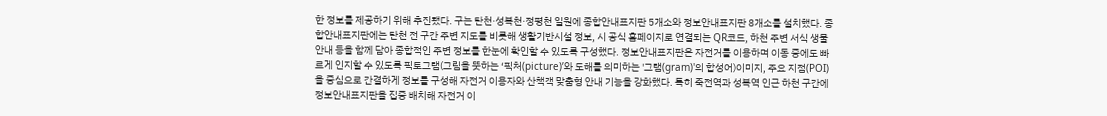한 정보를 제공하기 위해 추진됐다. 구는 탄천·성복천·정평천 일원에 종합안내표지판 5개소와 정보안내표지판 8개소를 설치했다. 종합안내표지판에는 탄천 전 구간 주변 지도를 비롯해 생활기반시설 정보, 시 공식 홈페이지로 연결되는 QR코드, 하천 주변 서식 생물 안내 등을 함께 담아 종합적인 주변 정보를 한눈에 확인할 수 있도록 구성했다. 정보안내표지판은 자전거를 이용하며 이동 중에도 빠르게 인지할 수 있도록 픽토그램(그림을 뜻하는 ‘픽처(picture)’와 도해를 의미하는 '그램(gram)'의 합성어)이미지, 주요 지점(POI)을 중심으로 간결하게 정보를 구성해 자전거 이용자와 산책객 맞춤형 안내 기능을 강화했다. 특히 죽전역과 성복역 인근 하천 구간에 정보안내표지판을 집중 배치해 자전거 이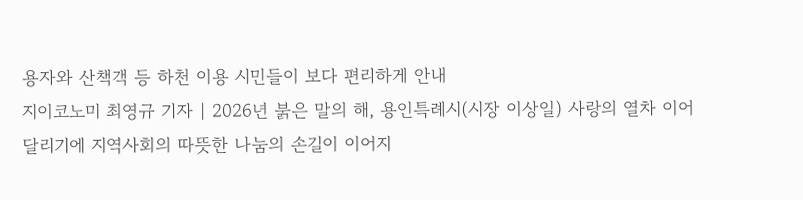용자와 산책객 등 하천 이용 시민들이 보다 편리하게 안내
지이코노미 최영규 기자 | 2026년 붉은 말의 해, 용인특례시(시장 이상일) 사랑의 열차 이어달리기에 지역사회의 따뜻한 나눔의 손길이 이어지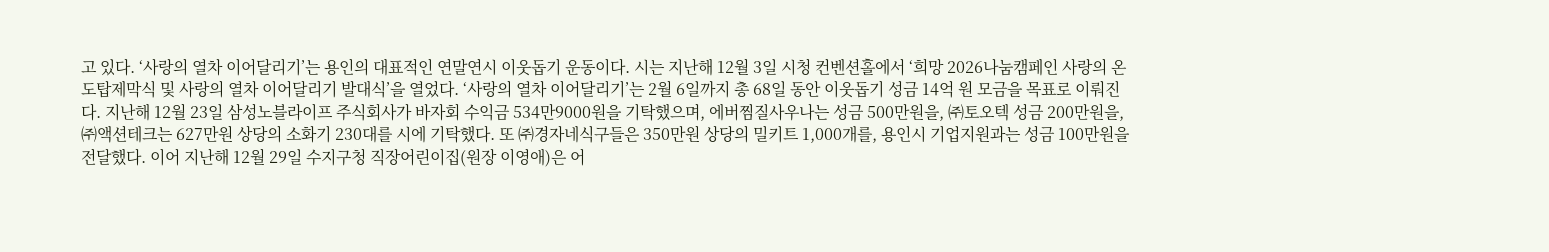고 있다. ‘사랑의 열차 이어달리기’는 용인의 대표적인 연말연시 이웃돕기 운동이다. 시는 지난해 12월 3일 시청 컨벤션홀에서 ‘희망 2026나눔캠페인 사랑의 온도탑제막식 및 사랑의 열차 이어달리기 발대식’을 열었다. ‘사랑의 열차 이어달리기’는 2월 6일까지 총 68일 동안 이웃돕기 성금 14억 원 모금을 목표로 이뤄진다. 지난해 12월 23일 삼성노블라이프 주식회사가 바자회 수익금 534만9000원을 기탁했으며, 에버찜질사우나는 성금 500만원을, ㈜토오텍 성금 200만원을, ㈜액션테크는 627만원 상당의 소화기 230대를 시에 기탁했다. 또 ㈜경자네식구들은 350만원 상당의 밀키트 1,000개를, 용인시 기업지원과는 성금 100만원을 전달했다. 이어 지난해 12월 29일 수지구청 직장어린이집(원장 이영애)은 어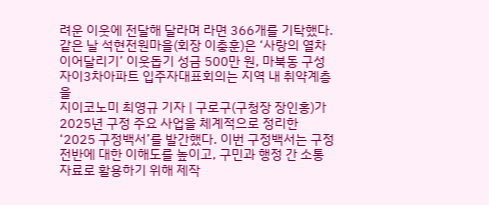려운 이웃에 전달해 달라며 라면 366개를 기탁했다. 같은 날 석현전원마을(회장 이충훈)은 ‘사랑의 열차 이어달리기’ 이웃돕기 성금 500만 원, 마북동 구성자이3차아파트 입주자대표회의는 지역 내 취약계층을
지이코노미 최영규 기자 | 구로구(구청장 장인홍)가 2025년 구정 주요 사업을 체계적으로 정리한 ‘2025 구정백서’를 발간했다. 이번 구정백서는 구정 전반에 대한 이해도를 높이고, 구민과 행정 간 소통 자료로 활용하기 위해 제작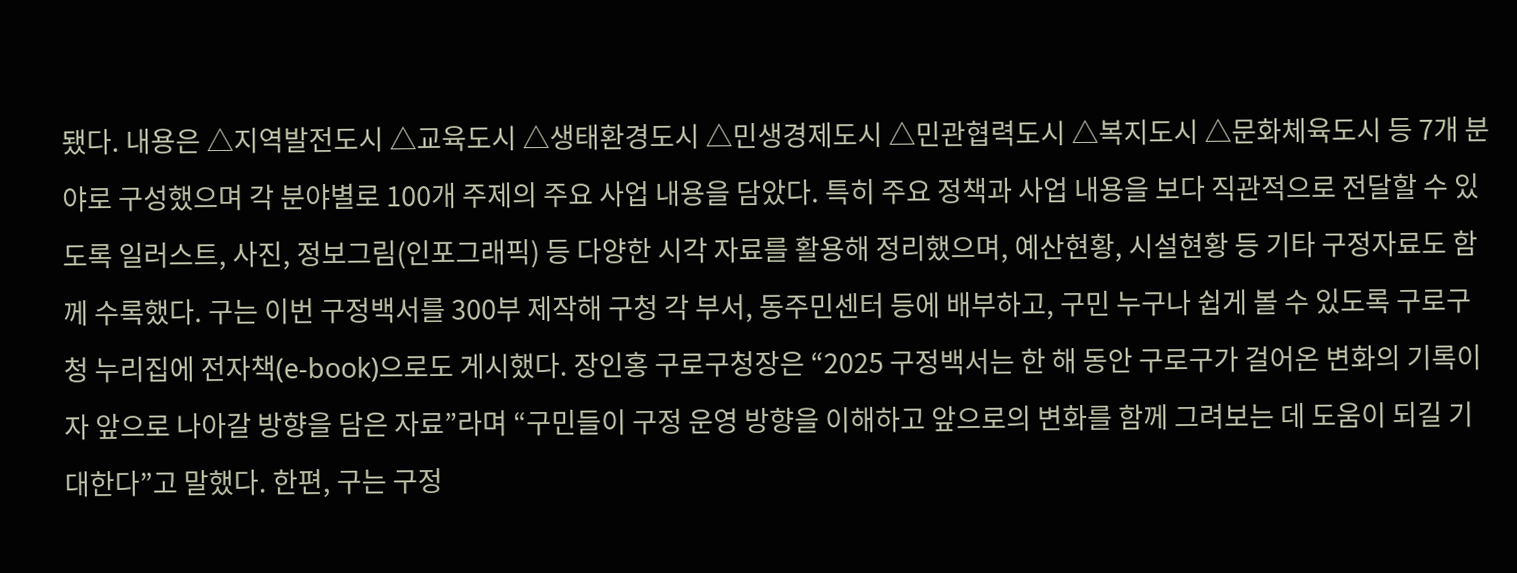됐다. 내용은 △지역발전도시 △교육도시 △생태환경도시 △민생경제도시 △민관협력도시 △복지도시 △문화체육도시 등 7개 분야로 구성했으며 각 분야별로 100개 주제의 주요 사업 내용을 담았다. 특히 주요 정책과 사업 내용을 보다 직관적으로 전달할 수 있도록 일러스트, 사진, 정보그림(인포그래픽) 등 다양한 시각 자료를 활용해 정리했으며, 예산현황, 시설현황 등 기타 구정자료도 함께 수록했다. 구는 이번 구정백서를 300부 제작해 구청 각 부서, 동주민센터 등에 배부하고, 구민 누구나 쉽게 볼 수 있도록 구로구청 누리집에 전자책(e-book)으로도 게시했다. 장인홍 구로구청장은 “2025 구정백서는 한 해 동안 구로구가 걸어온 변화의 기록이자 앞으로 나아갈 방향을 담은 자료”라며 “구민들이 구정 운영 방향을 이해하고 앞으로의 변화를 함께 그려보는 데 도움이 되길 기대한다”고 말했다. 한편, 구는 구정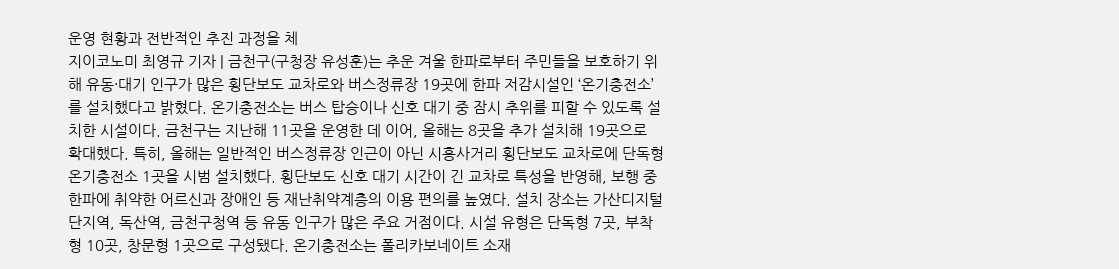운영 현황과 전반적인 추진 과정을 체
지이코노미 최영규 기자 | 금천구(구청장 유성훈)는 추운 겨울 한파로부터 주민들을 보호하기 위해 유동·대기 인구가 많은 횡단보도 교차로와 버스정류장 19곳에 한파 저감시설인 ‘온기충전소’를 설치했다고 밝혔다. 온기충전소는 버스 탑승이나 신호 대기 중 잠시 추위를 피할 수 있도록 설치한 시설이다. 금천구는 지난해 11곳을 운영한 데 이어, 올해는 8곳을 추가 설치해 19곳으로 확대했다. 특히, 올해는 일반적인 버스정류장 인근이 아닌 시흥사거리 횡단보도 교차로에 단독형 온기충전소 1곳을 시범 설치했다. 횡단보도 신호 대기 시간이 긴 교차로 특성을 반영해, 보행 중 한파에 취약한 어르신과 장애인 등 재난취약계층의 이용 편의를 높였다. 설치 장소는 가산디지털단지역, 독산역, 금천구청역 등 유동 인구가 많은 주요 거점이다. 시설 유형은 단독형 7곳, 부착형 10곳, 창문형 1곳으로 구성됐다. 온기충전소는 폴리카보네이트 소재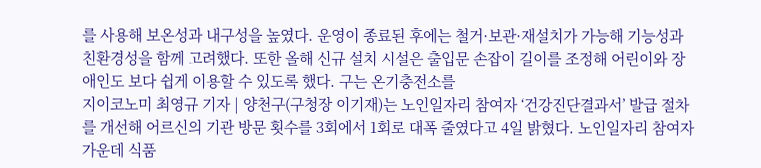를 사용해 보온성과 내구성을 높였다. 운영이 종료된 후에는 철거·보관·재설치가 가능해 기능성과 친환경성을 함께 고려했다. 또한 올해 신규 설치 시설은 출입문 손잡이 길이를 조정해 어린이와 장애인도 보다 쉽게 이용할 수 있도록 했다. 구는 온기충전소를
지이코노미 최영규 기자 | 양천구(구청장 이기재)는 노인일자리 참여자 ‘건강진단결과서’ 발급 절차를 개선해 어르신의 기관 방문 횟수를 3회에서 1회로 대폭 줄였다고 4일 밝혔다. 노인일자리 참여자 가운데 식품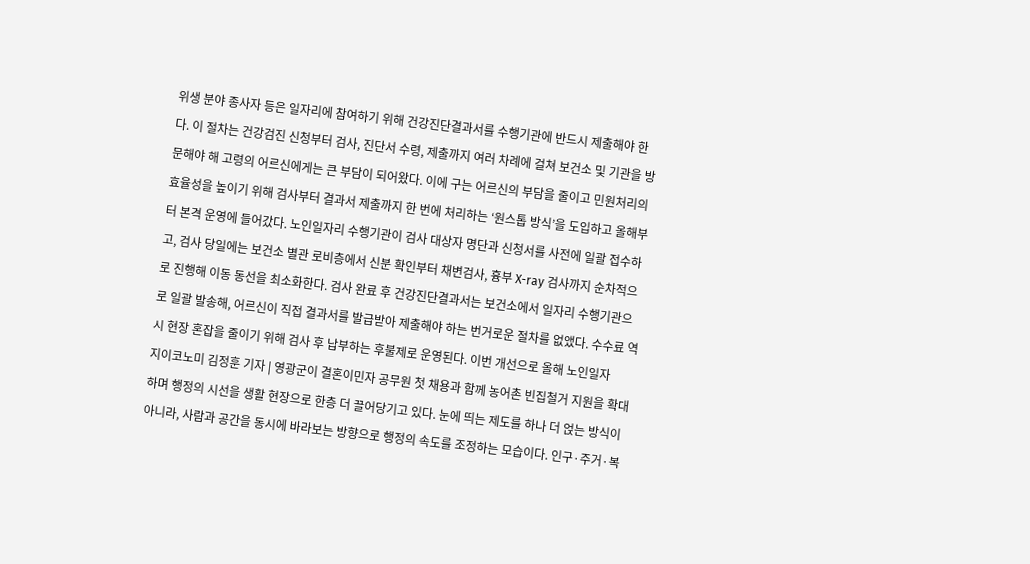위생 분야 종사자 등은 일자리에 참여하기 위해 건강진단결과서를 수행기관에 반드시 제출해야 한다. 이 절차는 건강검진 신청부터 검사, 진단서 수령, 제출까지 여러 차례에 걸쳐 보건소 및 기관을 방문해야 해 고령의 어르신에게는 큰 부담이 되어왔다. 이에 구는 어르신의 부담을 줄이고 민원처리의 효율성을 높이기 위해 검사부터 결과서 제출까지 한 번에 처리하는 ‘원스톱 방식’을 도입하고 올해부터 본격 운영에 들어갔다. 노인일자리 수행기관이 검사 대상자 명단과 신청서를 사전에 일괄 접수하고, 검사 당일에는 보건소 별관 로비층에서 신분 확인부터 채변검사, 흉부 X-ray 검사까지 순차적으로 진행해 이동 동선을 최소화한다. 검사 완료 후 건강진단결과서는 보건소에서 일자리 수행기관으로 일괄 발송해, 어르신이 직접 결과서를 발급받아 제출해야 하는 번거로운 절차를 없앴다. 수수료 역시 현장 혼잡을 줄이기 위해 검사 후 납부하는 후불제로 운영된다. 이번 개선으로 올해 노인일자
지이코노미 김정훈 기자 | 영광군이 결혼이민자 공무원 첫 채용과 함께 농어촌 빈집철거 지원을 확대하며 행정의 시선을 생활 현장으로 한층 더 끌어당기고 있다. 눈에 띄는 제도를 하나 더 얹는 방식이 아니라, 사람과 공간을 동시에 바라보는 방향으로 행정의 속도를 조정하는 모습이다. 인구·주거·복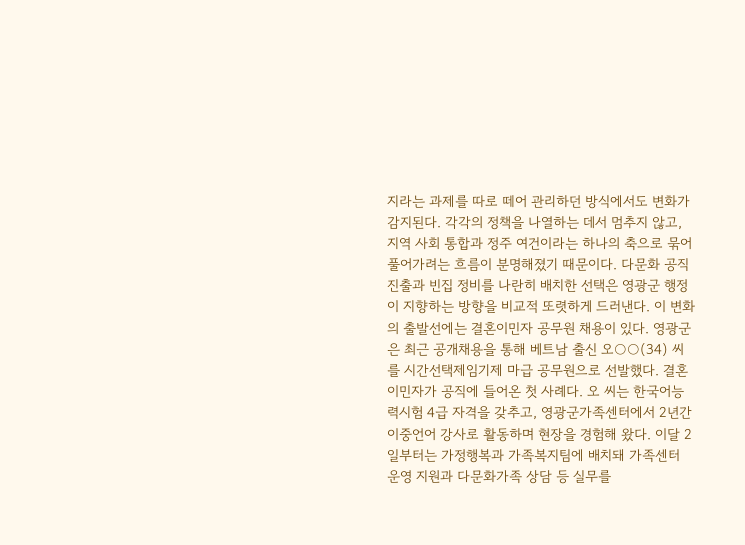지라는 과제를 따로 떼어 관리하던 방식에서도 변화가 감지된다. 각각의 정책을 나열하는 데서 멈추지 않고, 지역 사회 통합과 정주 여건이라는 하나의 축으로 묶어 풀어가려는 흐름이 분명해졌기 때문이다. 다문화 공직 진출과 빈집 정비를 나란히 배치한 선택은 영광군 행정이 지향하는 방향을 비교적 또렷하게 드러낸다. 이 변화의 출발선에는 결혼이민자 공무원 채용이 있다. 영광군은 최근 공개채용을 통해 베트남 출신 오○○(34) 씨를 시간선택제임기제 마급 공무원으로 선발했다. 결혼이민자가 공직에 들어온 첫 사례다. 오 씨는 한국어능력시험 4급 자격을 갖추고, 영광군가족센터에서 2년간 이중언어 강사로 활동하며 현장을 경험해 왔다. 이달 2일부터는 가정행복과 가족복지팀에 배치돼 가족센터 운영 지원과 다문화가족 상담 등 실무를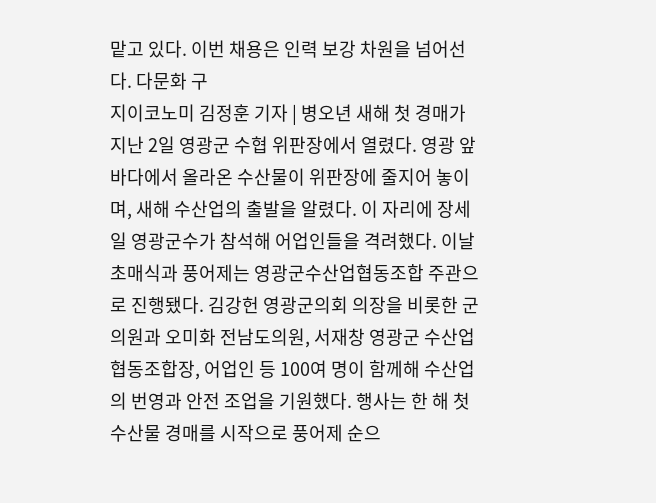맡고 있다. 이번 채용은 인력 보강 차원을 넘어선다. 다문화 구
지이코노미 김정훈 기자 | 병오년 새해 첫 경매가 지난 2일 영광군 수협 위판장에서 열렸다. 영광 앞바다에서 올라온 수산물이 위판장에 줄지어 놓이며, 새해 수산업의 출발을 알렸다. 이 자리에 장세일 영광군수가 참석해 어업인들을 격려했다. 이날 초매식과 풍어제는 영광군수산업협동조합 주관으로 진행됐다. 김강헌 영광군의회 의장을 비롯한 군의원과 오미화 전남도의원, 서재창 영광군 수산업협동조합장, 어업인 등 100여 명이 함께해 수산업의 번영과 안전 조업을 기원했다. 행사는 한 해 첫 수산물 경매를 시작으로 풍어제 순으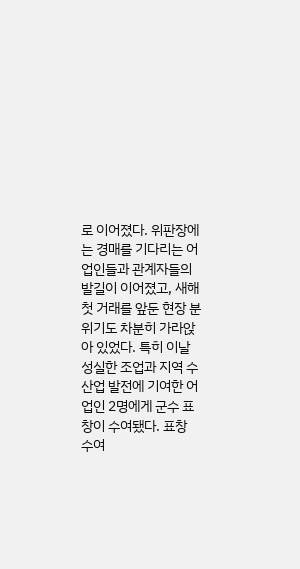로 이어졌다. 위판장에는 경매를 기다리는 어업인들과 관계자들의 발길이 이어졌고, 새해 첫 거래를 앞둔 현장 분위기도 차분히 가라앉아 있었다. 특히 이날 성실한 조업과 지역 수산업 발전에 기여한 어업인 2명에게 군수 표창이 수여됐다. 표창 수여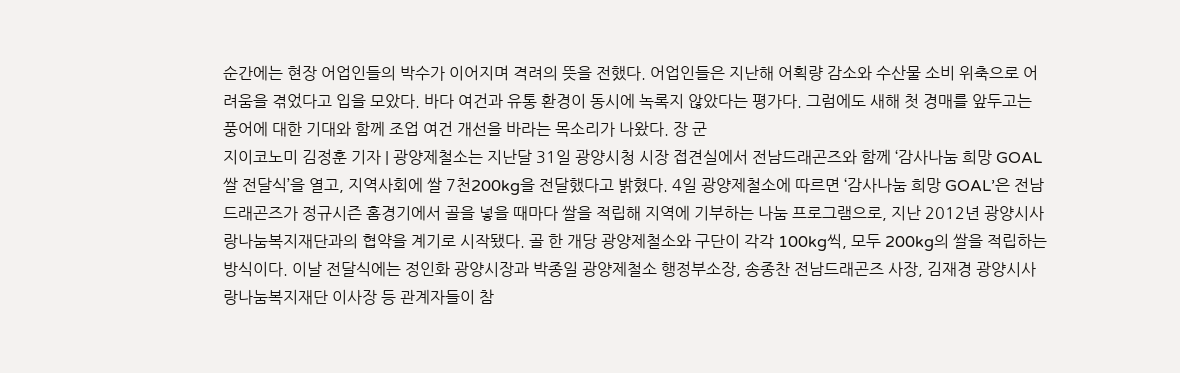순간에는 현장 어업인들의 박수가 이어지며 격려의 뜻을 전했다. 어업인들은 지난해 어획량 감소와 수산물 소비 위축으로 어려움을 겪었다고 입을 모았다. 바다 여건과 유통 환경이 동시에 녹록지 않았다는 평가다. 그럼에도 새해 첫 경매를 앞두고는 풍어에 대한 기대와 함께 조업 여건 개선을 바라는 목소리가 나왔다. 장 군
지이코노미 김정훈 기자 | 광양제철소는 지난달 31일 광양시청 시장 접견실에서 전남드래곤즈와 함께 ‘감사나눔 희망 GOAL 쌀 전달식’을 열고, 지역사회에 쌀 7천200kg을 전달했다고 밝혔다. 4일 광양제철소에 따르면 ‘감사나눔 희망 GOAL’은 전남드래곤즈가 정규시즌 홈경기에서 골을 넣을 때마다 쌀을 적립해 지역에 기부하는 나눔 프로그램으로, 지난 2012년 광양시사랑나눔복지재단과의 협약을 계기로 시작됐다. 골 한 개당 광양제철소와 구단이 각각 100kg씩, 모두 200kg의 쌀을 적립하는 방식이다. 이날 전달식에는 정인화 광양시장과 박종일 광양제철소 행정부소장, 송종찬 전남드래곤즈 사장, 김재경 광양시사랑나눔복지재단 이사장 등 관계자들이 참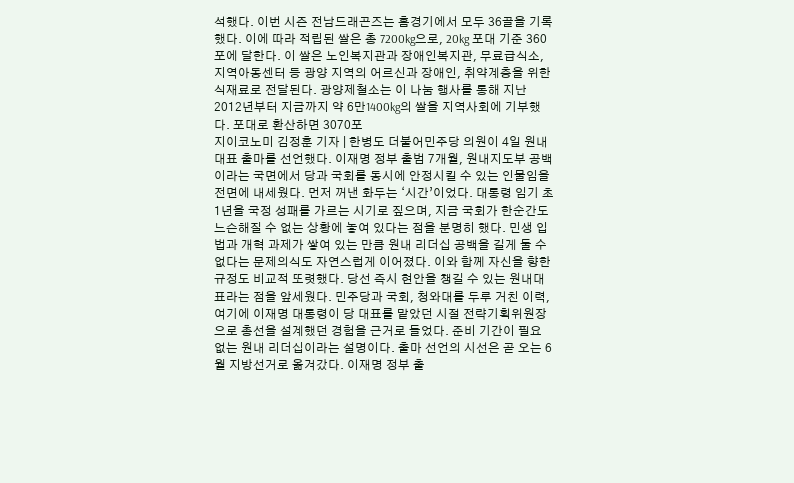석했다. 이번 시즌 전남드래곤즈는 홈경기에서 모두 36골을 기록했다. 이에 따라 적립된 쌀은 총 7200kg으로, 20kg 포대 기준 360포에 달한다. 이 쌀은 노인복지관과 장애인복지관, 무료급식소, 지역아동센터 등 광양 지역의 어르신과 장애인, 취약계층을 위한 식재료로 전달된다. 광양제철소는 이 나눔 행사를 통해 지난 2012년부터 지금까지 약 6만1400kg의 쌀을 지역사회에 기부했다. 포대로 환산하면 3070포
지이코노미 김정훈 기자 | 한병도 더불어민주당 의원이 4일 원내대표 출마를 선언했다. 이재명 정부 출범 7개월, 원내지도부 공백이라는 국면에서 당과 국회를 동시에 안정시킬 수 있는 인물임을 전면에 내세웠다. 먼저 꺼낸 화두는 ‘시간’이었다. 대통령 임기 초 1년을 국정 성패를 가르는 시기로 짚으며, 지금 국회가 한순간도 느슨해질 수 없는 상황에 놓여 있다는 점을 분명히 했다. 민생 입법과 개혁 과제가 쌓여 있는 만큼 원내 리더십 공백을 길게 둘 수 없다는 문제의식도 자연스럽게 이어졌다. 이와 함께 자신을 향한 규정도 비교적 또렷했다. 당선 즉시 현안을 챙길 수 있는 원내대표라는 점을 앞세웠다. 민주당과 국회, 청와대를 두루 거친 이력, 여기에 이재명 대통령이 당 대표를 맡았던 시절 전략기획위원장으로 총선을 설계했던 경험을 근거로 들었다. 준비 기간이 필요 없는 원내 리더십이라는 설명이다. 출마 선언의 시선은 곧 오는 6월 지방선거로 옮겨갔다. 이재명 정부 출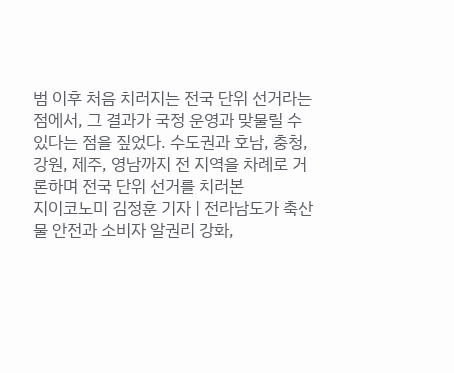범 이후 처음 치러지는 전국 단위 선거라는 점에서, 그 결과가 국정 운영과 맞물릴 수 있다는 점을 짚었다. 수도권과 호남, 충청, 강원, 제주, 영남까지 전 지역을 차례로 거론하며 전국 단위 선거를 치러본
지이코노미 김정훈 기자 | 전라남도가 축산물 안전과 소비자 알권리 강화,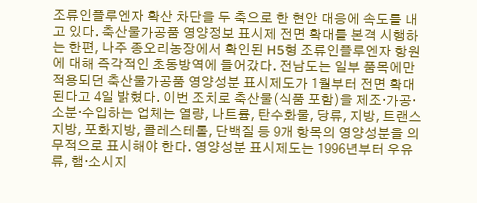조류인플루엔자 확산 차단을 두 축으로 한 현안 대응에 속도를 내고 있다. 축산물가공품 영양정보 표시제 전면 확대를 본격 시행하는 한편, 나주 종오리농장에서 확인된 H5형 조류인플루엔자 항원에 대해 즉각적인 초동방역에 들어갔다. 전남도는 일부 품목에만 적용되던 축산물가공품 영양성분 표시제도가 1월부터 전면 확대된다고 4일 밝혔다. 이번 조치로 축산물(식품 포함)을 제조·가공·소분·수입하는 업체는 열량, 나트륨, 탄수화물, 당류, 지방, 트랜스지방, 포화지방, 콜레스테롤, 단백질 등 9개 항목의 영양성분을 의무적으로 표시해야 한다. 영양성분 표시제도는 1996년부터 우유류, 햄·소시지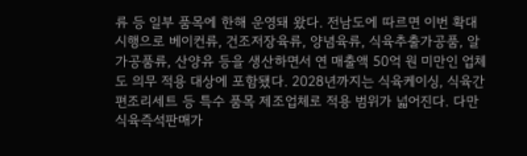류 등 일부 품목에 한해 운영돼 왔다. 전남도에 따르면 이번 확대 시행으로 베이컨류, 건조저장육류, 양념육류, 식육추출가공품, 알가공품류, 산양유 등을 생산하면서 연 매출액 50억 원 미만인 업체도 의무 적용 대상에 포함됐다. 2028년까지는 식육케이싱, 식육간편조리세트 등 특수 품목 제조업체로 적용 범위가 넓어진다. 다만 식육즉석판매가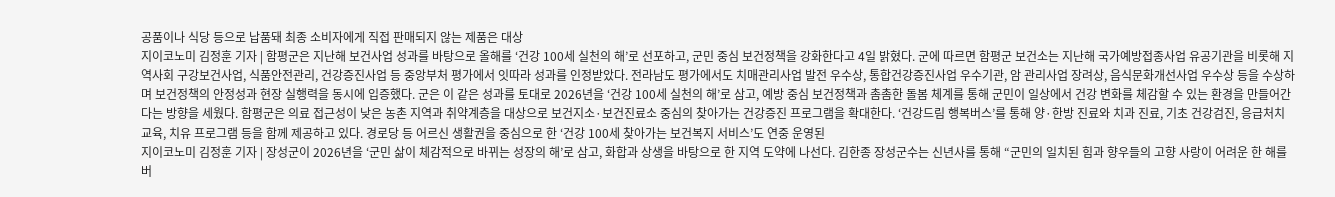공품이나 식당 등으로 납품돼 최종 소비자에게 직접 판매되지 않는 제품은 대상
지이코노미 김정훈 기자 | 함평군은 지난해 보건사업 성과를 바탕으로 올해를 ‘건강 100세 실천의 해’로 선포하고, 군민 중심 보건정책을 강화한다고 4일 밝혔다. 군에 따르면 함평군 보건소는 지난해 국가예방접종사업 유공기관을 비롯해 지역사회 구강보건사업, 식품안전관리, 건강증진사업 등 중앙부처 평가에서 잇따라 성과를 인정받았다. 전라남도 평가에서도 치매관리사업 발전 우수상, 통합건강증진사업 우수기관, 암 관리사업 장려상, 음식문화개선사업 우수상 등을 수상하며 보건정책의 안정성과 현장 실행력을 동시에 입증했다. 군은 이 같은 성과를 토대로 2026년을 ‘건강 100세 실천의 해’로 삼고, 예방 중심 보건정책과 촘촘한 돌봄 체계를 통해 군민이 일상에서 건강 변화를 체감할 수 있는 환경을 만들어간다는 방향을 세웠다. 함평군은 의료 접근성이 낮은 농촌 지역과 취약계층을 대상으로 보건지소·보건진료소 중심의 찾아가는 건강증진 프로그램을 확대한다. ‘건강드림 행복버스’를 통해 양·한방 진료와 치과 진료, 기초 건강검진, 응급처치 교육, 치유 프로그램 등을 함께 제공하고 있다. 경로당 등 어르신 생활권을 중심으로 한 ‘건강 100세 찾아가는 보건복지 서비스’도 연중 운영된
지이코노미 김정훈 기자 | 장성군이 2026년을 ‘군민 삶이 체감적으로 바뀌는 성장의 해’로 삼고, 화합과 상생을 바탕으로 한 지역 도약에 나선다. 김한종 장성군수는 신년사를 통해 “군민의 일치된 힘과 향우들의 고향 사랑이 어려운 한 해를 버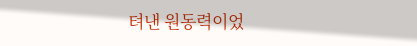텨낸 원동력이었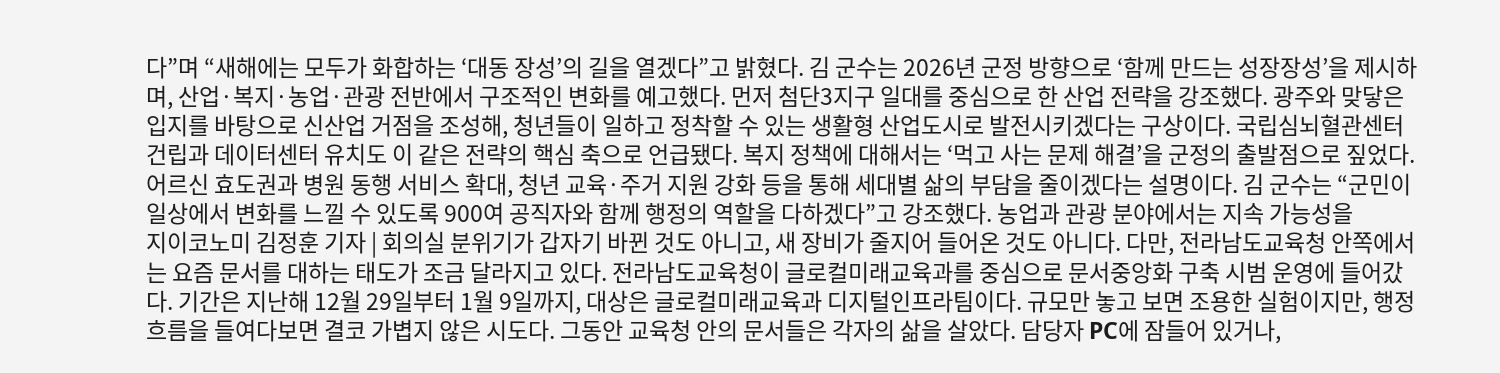다”며 “새해에는 모두가 화합하는 ‘대동 장성’의 길을 열겠다”고 밝혔다. 김 군수는 2026년 군정 방향으로 ‘함께 만드는 성장장성’을 제시하며, 산업·복지·농업·관광 전반에서 구조적인 변화를 예고했다. 먼저 첨단3지구 일대를 중심으로 한 산업 전략을 강조했다. 광주와 맞닿은 입지를 바탕으로 신산업 거점을 조성해, 청년들이 일하고 정착할 수 있는 생활형 산업도시로 발전시키겠다는 구상이다. 국립심뇌혈관센터 건립과 데이터센터 유치도 이 같은 전략의 핵심 축으로 언급됐다. 복지 정책에 대해서는 ‘먹고 사는 문제 해결’을 군정의 출발점으로 짚었다. 어르신 효도권과 병원 동행 서비스 확대, 청년 교육·주거 지원 강화 등을 통해 세대별 삶의 부담을 줄이겠다는 설명이다. 김 군수는 “군민이 일상에서 변화를 느낄 수 있도록 900여 공직자와 함께 행정의 역할을 다하겠다”고 강조했다. 농업과 관광 분야에서는 지속 가능성을
지이코노미 김정훈 기자 | 회의실 분위기가 갑자기 바뀐 것도 아니고, 새 장비가 줄지어 들어온 것도 아니다. 다만, 전라남도교육청 안쪽에서는 요즘 문서를 대하는 태도가 조금 달라지고 있다. 전라남도교육청이 글로컬미래교육과를 중심으로 문서중앙화 구축 시범 운영에 들어갔다. 기간은 지난해 12월 29일부터 1월 9일까지, 대상은 글로컬미래교육과 디지털인프라팀이다. 규모만 놓고 보면 조용한 실험이지만, 행정 흐름을 들여다보면 결코 가볍지 않은 시도다. 그동안 교육청 안의 문서들은 각자의 삶을 살았다. 담당자 PC에 잠들어 있거나,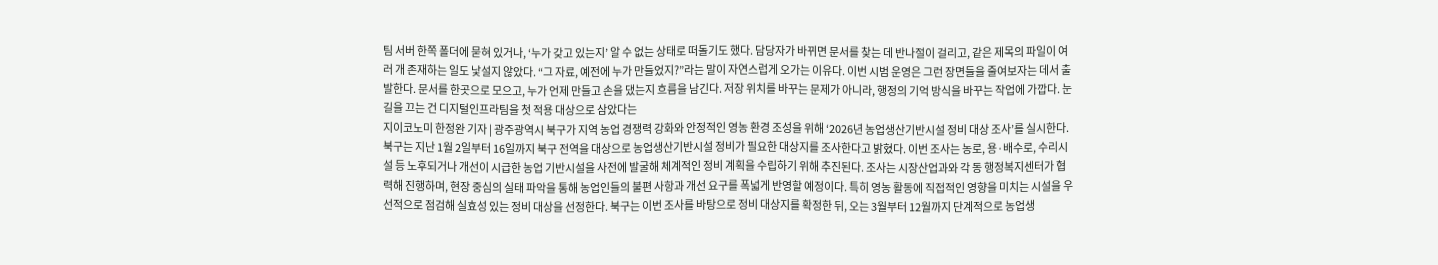팀 서버 한쪽 폴더에 묻혀 있거나, ‘누가 갖고 있는지’ 알 수 없는 상태로 떠돌기도 했다. 담당자가 바뀌면 문서를 찾는 데 반나절이 걸리고, 같은 제목의 파일이 여러 개 존재하는 일도 낯설지 않았다. “그 자료, 예전에 누가 만들었지?”라는 말이 자연스럽게 오가는 이유다. 이번 시범 운영은 그런 장면들을 줄여보자는 데서 출발한다. 문서를 한곳으로 모으고, 누가 언제 만들고 손을 댔는지 흐름을 남긴다. 저장 위치를 바꾸는 문제가 아니라, 행정의 기억 방식을 바꾸는 작업에 가깝다. 눈길을 끄는 건 디지털인프라팀을 첫 적용 대상으로 삼았다는
지이코노미 한정완 기자 | 광주광역시 북구가 지역 농업 경쟁력 강화와 안정적인 영농 환경 조성을 위해 ‘2026년 농업생산기반시설 정비 대상 조사’를 실시한다. 북구는 지난 1월 2일부터 16일까지 북구 전역을 대상으로 농업생산기반시설 정비가 필요한 대상지를 조사한다고 밝혔다. 이번 조사는 농로, 용·배수로, 수리시설 등 노후되거나 개선이 시급한 농업 기반시설을 사전에 발굴해 체계적인 정비 계획을 수립하기 위해 추진된다. 조사는 시장산업과와 각 동 행정복지센터가 협력해 진행하며, 현장 중심의 실태 파악을 통해 농업인들의 불편 사항과 개선 요구를 폭넓게 반영할 예정이다. 특히 영농 활동에 직접적인 영향을 미치는 시설을 우선적으로 점검해 실효성 있는 정비 대상을 선정한다. 북구는 이번 조사를 바탕으로 정비 대상지를 확정한 뒤, 오는 3월부터 12월까지 단계적으로 농업생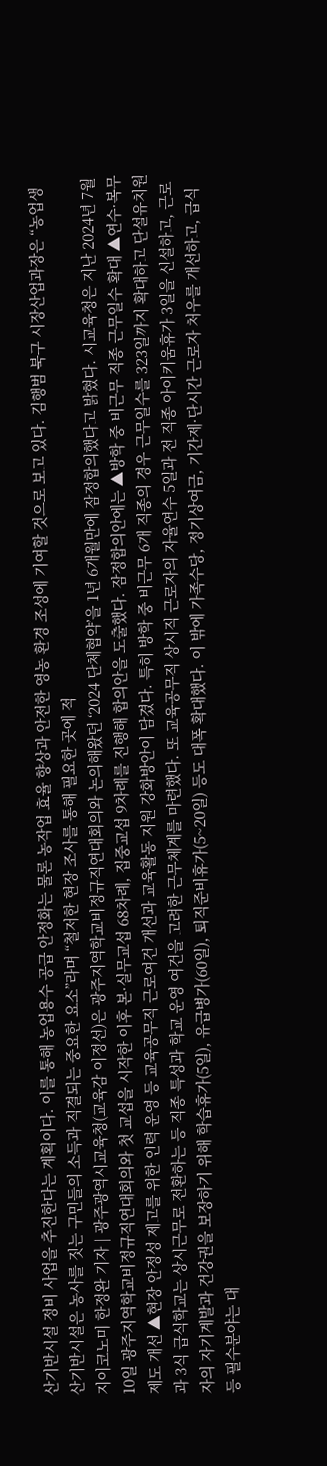산기반시설 정비 사업을 추진한다는 계획이다. 이를 통해 농업용수 공급 안정화는 물론 농작업 효율 향상과 안전한 영농 환경 조성에 기여할 것으로 보고 있다. 김행범 북구 시장산업과장은 “농업생산기반시설은 농사를 짓는 구민들의 소득과 직결되는 중요한 요소”라며 “철저한 현장 조사를 통해 필요한 곳에 적
지이코노미 한정완 기자 | 광주광역시교육청(교육감 이정선)은 광주지역학교비정규직연대회의와 논의해왔던 ‘2024 단체협약’을 1년 6개월만에 잠정합의했다고 밝혔다. 시교육청은 지난 2024년 7월 10일 광주지역학교비정규직연대회의와 첫 교섭을 시작한 이후 본·실무교섭 68차례, 집중교섭 9차례를 진행해 합의안을 도출했다. 잠정합의안에는 ▲방학 중 비근무 직종 근무일수 확대 ▲연수·복무 제도 개선 ▲현장 안정성 제고를 위한 인력 운영 등 교육공무직 근로여건 개선과 교육활동 지원 강화방안이 담겼다. 특히 방학 중 비근무 6개 직종의 경우 근무일수를 323일까지 확대하고 단설유치원과 3식 급식학교는 상시근무로 전환하는 등 직종 특성과 학교 운영 여건을 고려한 근무체계를 마련했다. 또 교육공무직 상시직 근로자의 자율연수 5일과 전 직종 아이키움휴가 3일을 신설하고, 근로자의 자기계발과 건강권을 보장하기 위해 학습휴가(5일), 유급병가(60일), 퇴직준비휴가(5~20일) 등도 대폭 확대했다. 이 밖에 가족수당, 정기상여금, 기간제·단시간 근로자 처우를 개선하고, 급식 등 필수분야는 대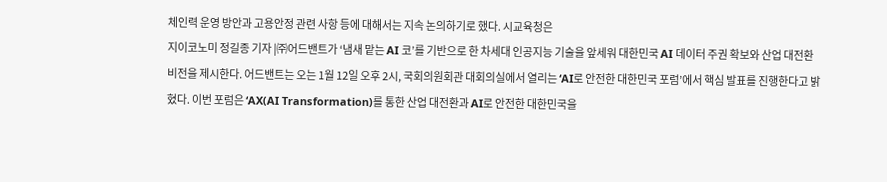체인력 운영 방안과 고용안정 관련 사항 등에 대해서는 지속 논의하기로 했다. 시교육청은
지이코노미 정길종 기자 |㈜어드밴트가 ‘냄새 맡는 AI 코’를 기반으로 한 차세대 인공지능 기술을 앞세워 대한민국 AI 데이터 주권 확보와 산업 대전환 비전을 제시한다. 어드밴트는 오는 1월 12일 오후 2시, 국회의원회관 대회의실에서 열리는 ‘AI로 안전한 대한민국 포럼’에서 핵심 발표를 진행한다고 밝혔다. 이번 포럼은 ‘AX(AI Transformation)를 통한 산업 대전환과 AI로 안전한 대한민국을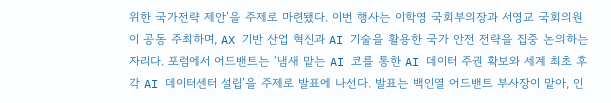위한 국가전략 제안’을 주제로 마련됐다. 이번 행사는 이학영 국회부의장과 서영교 국회의원이 공동 주최하며, AX 기반 산업 혁신과 AI 기술을 활용한 국가 안전 전략을 집중 논의하는 자리다. 포럼에서 어드밴트는 ‘냄새 맡는 AI 코를 통한 AI 데이터 주권 확보와 세계 최초 후각 AI 데이터센터 설립’을 주제로 발표에 나선다. 발표는 백인열 어드밴트 부사장이 맡아, 인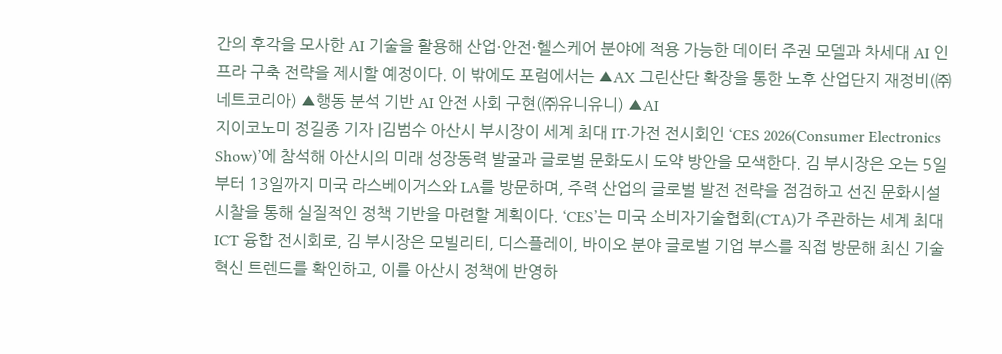간의 후각을 모사한 AI 기술을 활용해 산업·안전·헬스케어 분야에 적용 가능한 데이터 주권 모델과 차세대 AI 인프라 구축 전략을 제시할 예정이다. 이 밖에도 포럼에서는 ▲AX 그린산단 확장을 통한 노후 산업단지 재정비(㈜네트코리아) ▲행동 분석 기반 AI 안전 사회 구현(㈜유니유니) ▲AI
지이코노미 정길종 기자 |김범수 아산시 부시장이 세계 최대 IT·가전 전시회인 ‘CES 2026(Consumer Electronics Show)’에 참석해 아산시의 미래 성장동력 발굴과 글로벌 문화도시 도약 방안을 모색한다. 김 부시장은 오는 5일부터 13일까지 미국 라스베이거스와 LA를 방문하며, 주력 산업의 글로벌 발전 전략을 점검하고 선진 문화시설 시찰을 통해 실질적인 정책 기반을 마련할 계획이다. ‘CES’는 미국 소비자기술협회(CTA)가 주관하는 세계 최대 ICT 융합 전시회로, 김 부시장은 모빌리티, 디스플레이, 바이오 분야 글로벌 기업 부스를 직접 방문해 최신 기술 혁신 트렌드를 확인하고, 이를 아산시 정책에 반영하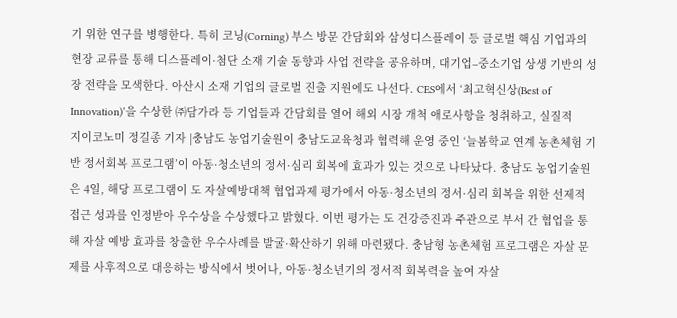기 위한 연구를 병행한다. 특히 코닝(Corning) 부스 방문 간담회와 삼성디스플레이 등 글로벌 핵심 기업과의 현장 교류를 통해 디스플레이·첨단 소재 기술 동향과 사업 전략을 공유하며, 대기업–중소기업 상생 기반의 성장 전략을 모색한다. 아산시 소재 기업의 글로벌 진출 지원에도 나선다. CES에서 ‘최고혁신상(Best of Innovation)’을 수상한 ㈜담가라 등 기업들과 간담회를 열어 해외 시장 개척 애로사항을 청취하고, 실질적
지이코노미 정길종 기자 |충남도 농업기술원이 충남도교육청과 협력해 운영 중인 ‘늘봄학교 연계 농촌체험 기반 정서회복 프로그램’이 아동·청소년의 정서·심리 회복에 효과가 있는 것으로 나타났다. 충남도 농업기술원은 4일, 해당 프로그램이 도 자살예방대책 협업과제 평가에서 아동·청소년의 정서·심리 회복을 위한 선제적 접근 성과를 인정받아 우수상을 수상했다고 밝혔다. 이번 평가는 도 건강증진과 주관으로 부서 간 협업을 통해 자살 예방 효과를 창출한 우수사례를 발굴·확산하기 위해 마련됐다. 충남형 농촌체험 프로그램은 자살 문제를 사후적으로 대응하는 방식에서 벗어나, 아동·청소년기의 정서적 회복력을 높여 자살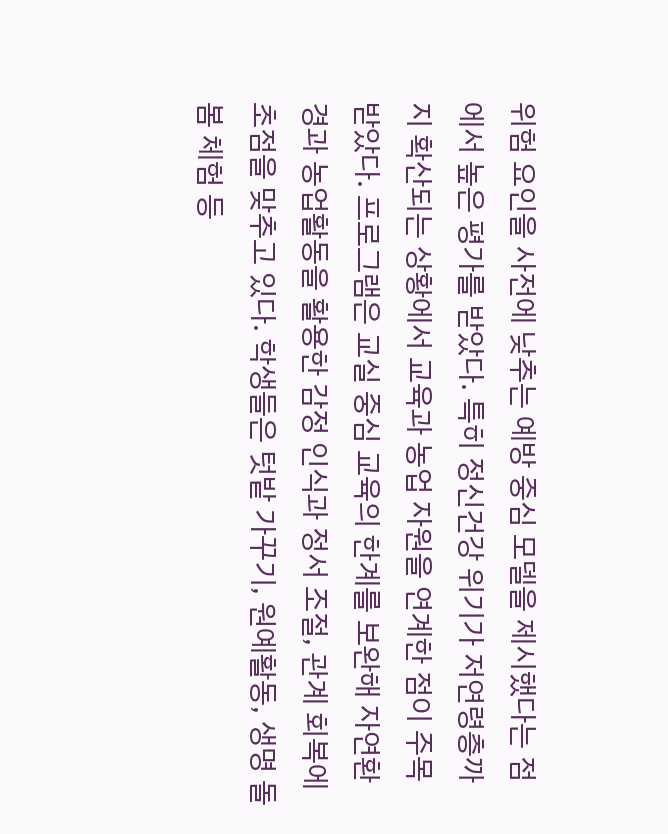위험 요인을 사전에 낮추는 예방 중심 모델을 제시했다는 점에서 높은 평가를 받았다. 특히 정신건강 위기가 저연령층까지 확산되는 상황에서 교육과 농업 자원을 연계한 점이 주목받았다. 프로그램은 교실 중심 교육의 한계를 보완해 자연환경과 농업활동을 활용한 감정 인식과 정서 조절, 관계 회복에 초점을 맞추고 있다. 학생들은 텃밭 가꾸기, 원예활동, 생명 돌봄 체험 등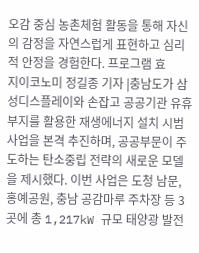오감 중심 농촌체험 활동을 통해 자신의 감정을 자연스럽게 표현하고 심리적 안정을 경험한다. 프로그램 효
지이코노미 정길종 기자 |충남도가 삼성디스플레이와 손잡고 공공기관 유휴부지를 활용한 재생에너지 설치 시범사업을 본격 추진하며, 공공부문이 주도하는 탄소중립 전략의 새로운 모델을 제시했다. 이번 사업은 도청 남문, 홍예공원, 충남 공감마루 주차장 등 3곳에 총 1,217kW 규모 태양광 발전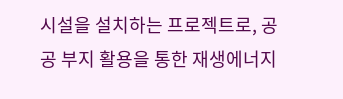시설을 설치하는 프로젝트로, 공공 부지 활용을 통한 재생에너지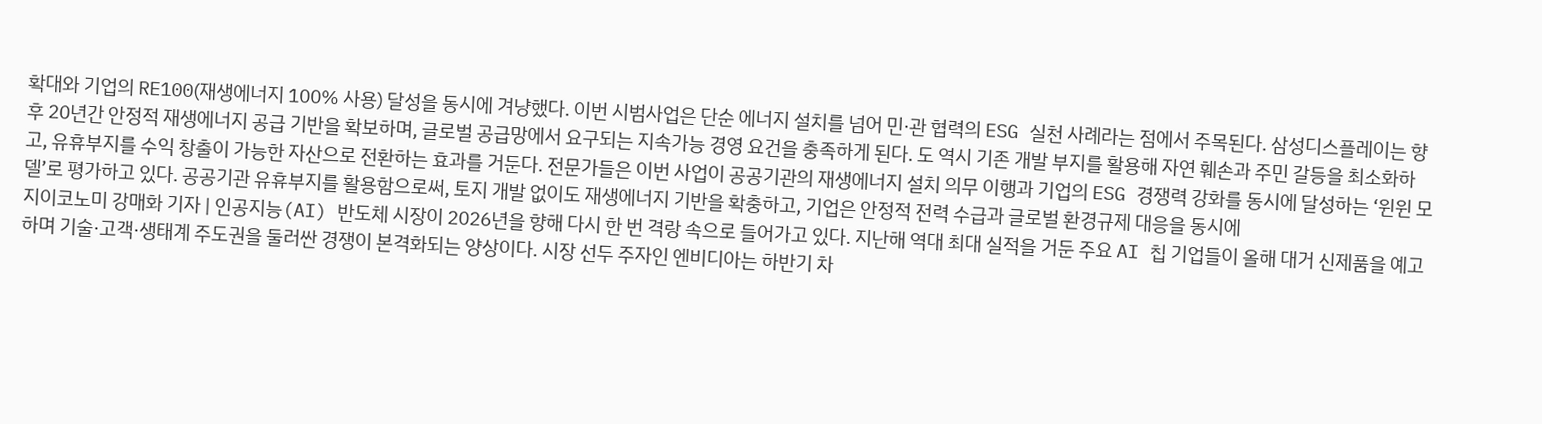확대와 기업의 RE100(재생에너지 100% 사용) 달성을 동시에 겨냥했다. 이번 시범사업은 단순 에너지 설치를 넘어 민·관 협력의 ESG 실천 사례라는 점에서 주목된다. 삼성디스플레이는 향후 20년간 안정적 재생에너지 공급 기반을 확보하며, 글로벌 공급망에서 요구되는 지속가능 경영 요건을 충족하게 된다. 도 역시 기존 개발 부지를 활용해 자연 훼손과 주민 갈등을 최소화하고, 유휴부지를 수익 창출이 가능한 자산으로 전환하는 효과를 거둔다. 전문가들은 이번 사업이 공공기관의 재생에너지 설치 의무 이행과 기업의 ESG 경쟁력 강화를 동시에 달성하는 ‘윈윈 모델’로 평가하고 있다. 공공기관 유휴부지를 활용함으로써, 토지 개발 없이도 재생에너지 기반을 확충하고, 기업은 안정적 전력 수급과 글로벌 환경규제 대응을 동시에
지이코노미 강매화 기자 | 인공지능(AI) 반도체 시장이 2026년을 향해 다시 한 번 격랑 속으로 들어가고 있다. 지난해 역대 최대 실적을 거둔 주요 AI 칩 기업들이 올해 대거 신제품을 예고하며 기술·고객·생태계 주도권을 둘러싼 경쟁이 본격화되는 양상이다. 시장 선두 주자인 엔비디아는 하반기 차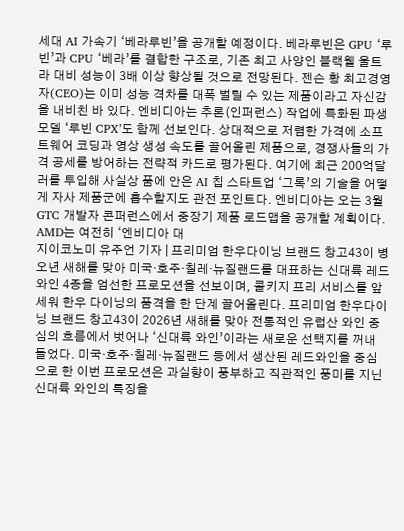세대 AI 가속기 ‘베라루빈’을 공개할 예정이다. 베라루빈은 GPU ‘루빈’과 CPU ‘베라’를 결합한 구조로, 기존 최고 사양인 블랙웰 울트라 대비 성능이 3배 이상 향상될 것으로 전망된다. 젠슨 황 최고경영자(CEO)는 이미 성능 격차를 대폭 벌릴 수 있는 제품이라고 자신감을 내비친 바 있다. 엔비디아는 추론(인퍼런스) 작업에 특화된 파생 모델 ‘루빈 CPX’도 함께 선보인다. 상대적으로 저렴한 가격에 소프트웨어 코딩과 영상 생성 속도를 끌어올린 제품으로, 경쟁사들의 가격 공세를 방어하는 전략적 카드로 평가된다. 여기에 최근 200억달러를 투입해 사실상 품에 안은 AI 칩 스타트업 ‘그록’의 기술을 어떻게 자사 제품군에 흡수할지도 관전 포인트다. 엔비디아는 오는 3월 GTC 개발자 콘퍼런스에서 중장기 제품 로드맵을 공개할 계획이다. AMD는 여전히 ‘엔비디아 대
지이코노미 유주언 기자 | 프리미엄 한우다이닝 브랜드 창고43이 병오년 새해를 맞아 미국·호주·칠레·뉴질랜드를 대표하는 신대륙 레드와인 4종을 엄선한 프로모션을 선보이며, 콜키지 프리 서비스를 앞세워 한우 다이닝의 품격을 한 단계 끌어올린다. 프리미엄 한우다이닝 브랜드 창고43이 2026년 새해를 맞아 전통적인 유럽산 와인 중심의 흐름에서 벗어나 ‘신대륙 와인’이라는 새로운 선택지를 꺼내 들었다. 미국·호주·칠레·뉴질랜드 등에서 생산된 레드와인을 중심으로 한 이번 프로모션은 과실향이 풍부하고 직관적인 풍미를 지닌 신대륙 와인의 특징을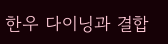한우 다이닝과 결합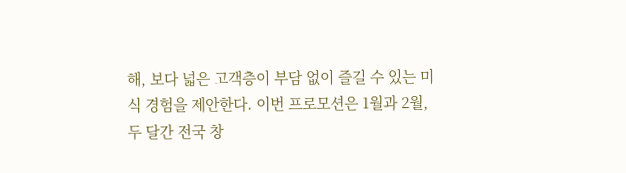해, 보다 넓은 고객층이 부담 없이 즐길 수 있는 미식 경험을 제안한다. 이번 프로모션은 1월과 2월, 두 달간 전국 창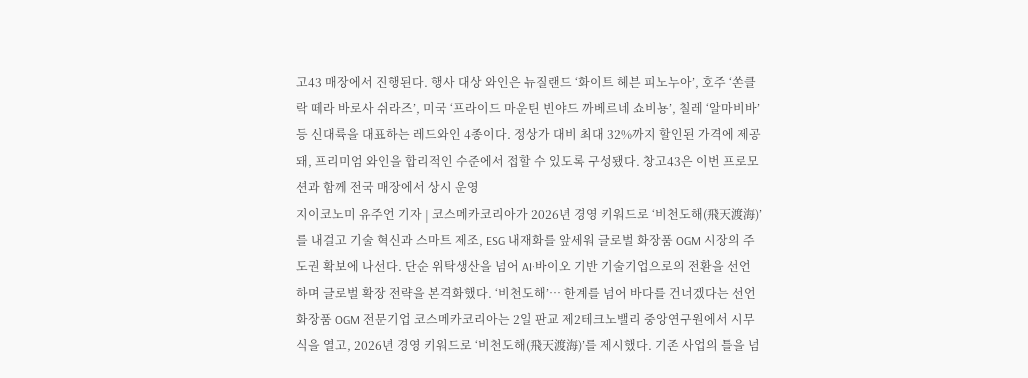고43 매장에서 진행된다. 행사 대상 와인은 뉴질랜드 ‘화이트 헤븐 피노누아’, 호주 ‘쏜클락 떼라 바로사 쉬라즈’, 미국 ‘프라이드 마운틴 빈야드 까베르네 쇼비뇽’, 칠레 ‘알마비바’ 등 신대륙을 대표하는 레드와인 4종이다. 정상가 대비 최대 32%까지 할인된 가격에 제공돼, 프리미엄 와인을 합리적인 수준에서 접할 수 있도록 구성됐다. 창고43은 이번 프로모션과 함께 전국 매장에서 상시 운영
지이코노미 유주언 기자 | 코스메카코리아가 2026년 경영 키워드로 ‘비천도해(飛天渡海)’를 내걸고 기술 혁신과 스마트 제조, ESG 내재화를 앞세워 글로벌 화장품 OGM 시장의 주도권 확보에 나선다. 단순 위탁생산을 넘어 AI·바이오 기반 기술기업으로의 전환을 선언하며 글로벌 확장 전략을 본격화했다. ‘비천도해’… 한계를 넘어 바다를 건너겠다는 선언 화장품 OGM 전문기업 코스메카코리아는 2일 판교 제2테크노밸리 중앙연구원에서 시무식을 열고, 2026년 경영 키워드로 ‘비천도해(飛天渡海)’를 제시했다. 기존 사업의 틀을 넘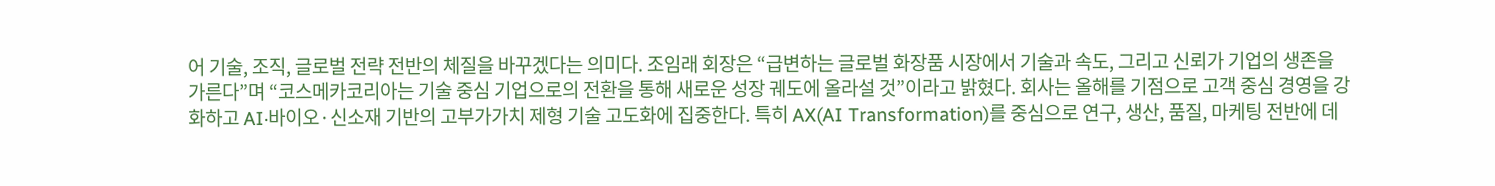어 기술, 조직, 글로벌 전략 전반의 체질을 바꾸겠다는 의미다. 조임래 회장은 “급변하는 글로벌 화장품 시장에서 기술과 속도, 그리고 신뢰가 기업의 생존을 가른다”며 “코스메카코리아는 기술 중심 기업으로의 전환을 통해 새로운 성장 궤도에 올라설 것”이라고 밝혔다. 회사는 올해를 기점으로 고객 중심 경영을 강화하고 AI·바이오·신소재 기반의 고부가가치 제형 기술 고도화에 집중한다. 특히 AX(AI Transformation)를 중심으로 연구, 생산, 품질, 마케팅 전반에 데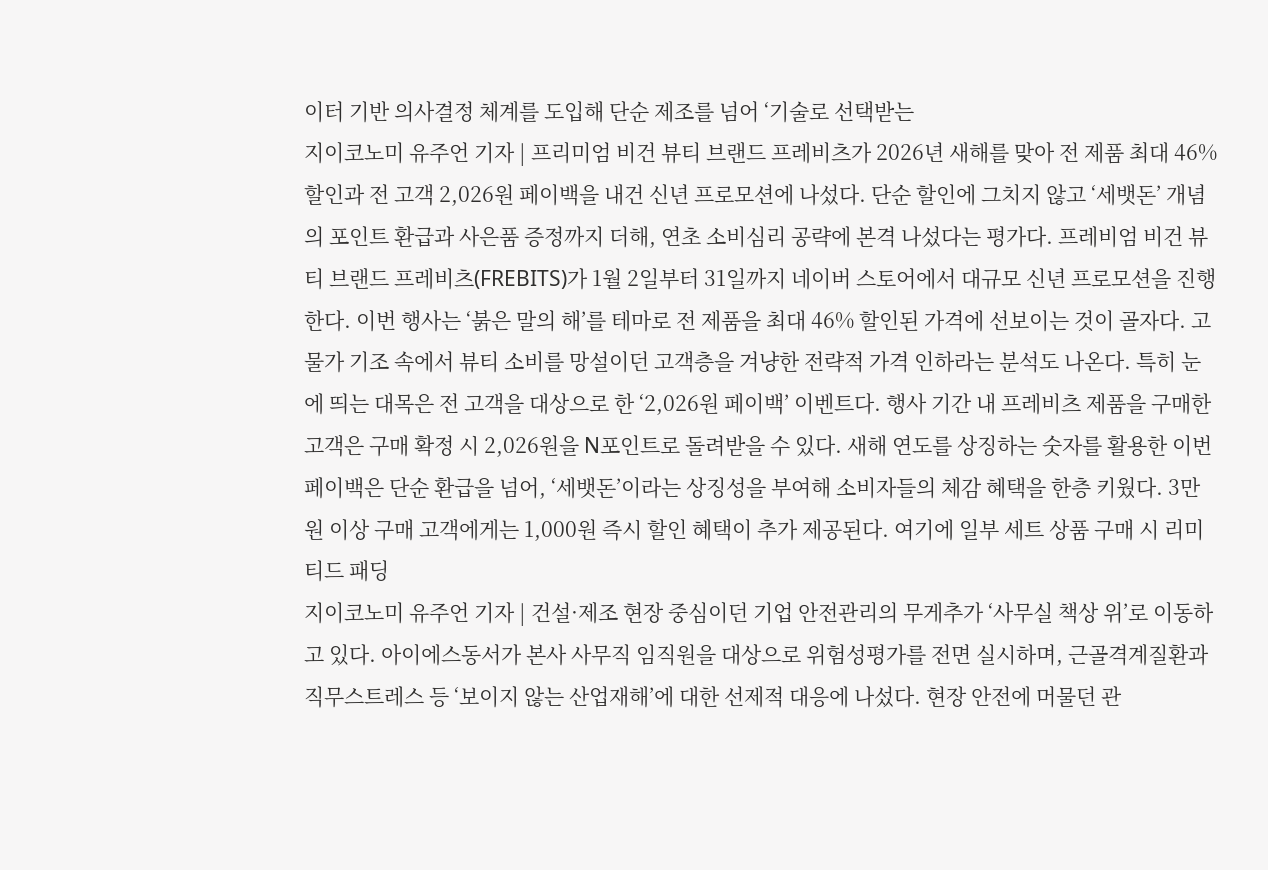이터 기반 의사결정 체계를 도입해 단순 제조를 넘어 ‘기술로 선택받는
지이코노미 유주언 기자 | 프리미엄 비건 뷰티 브랜드 프레비츠가 2026년 새해를 맞아 전 제품 최대 46% 할인과 전 고객 2,026원 페이백을 내건 신년 프로모션에 나섰다. 단순 할인에 그치지 않고 ‘세뱃돈’ 개념의 포인트 환급과 사은품 증정까지 더해, 연초 소비심리 공략에 본격 나섰다는 평가다. 프레비엄 비건 뷰티 브랜드 프레비츠(FREBITS)가 1월 2일부터 31일까지 네이버 스토어에서 대규모 신년 프로모션을 진행한다. 이번 행사는 ‘붉은 말의 해’를 테마로 전 제품을 최대 46% 할인된 가격에 선보이는 것이 골자다. 고물가 기조 속에서 뷰티 소비를 망설이던 고객층을 겨냥한 전략적 가격 인하라는 분석도 나온다. 특히 눈에 띄는 대목은 전 고객을 대상으로 한 ‘2,026원 페이백’ 이벤트다. 행사 기간 내 프레비츠 제품을 구매한 고객은 구매 확정 시 2,026원을 N포인트로 돌려받을 수 있다. 새해 연도를 상징하는 숫자를 활용한 이번 페이백은 단순 환급을 넘어, ‘세뱃돈’이라는 상징성을 부여해 소비자들의 체감 혜택을 한층 키웠다. 3만 원 이상 구매 고객에게는 1,000원 즉시 할인 혜택이 추가 제공된다. 여기에 일부 세트 상품 구매 시 리미티드 패딩
지이코노미 유주언 기자 | 건설·제조 현장 중심이던 기업 안전관리의 무게추가 ‘사무실 책상 위’로 이동하고 있다. 아이에스동서가 본사 사무직 임직원을 대상으로 위험성평가를 전면 실시하며, 근골격계질환과 직무스트레스 등 ‘보이지 않는 산업재해’에 대한 선제적 대응에 나섰다. 현장 안전에 머물던 관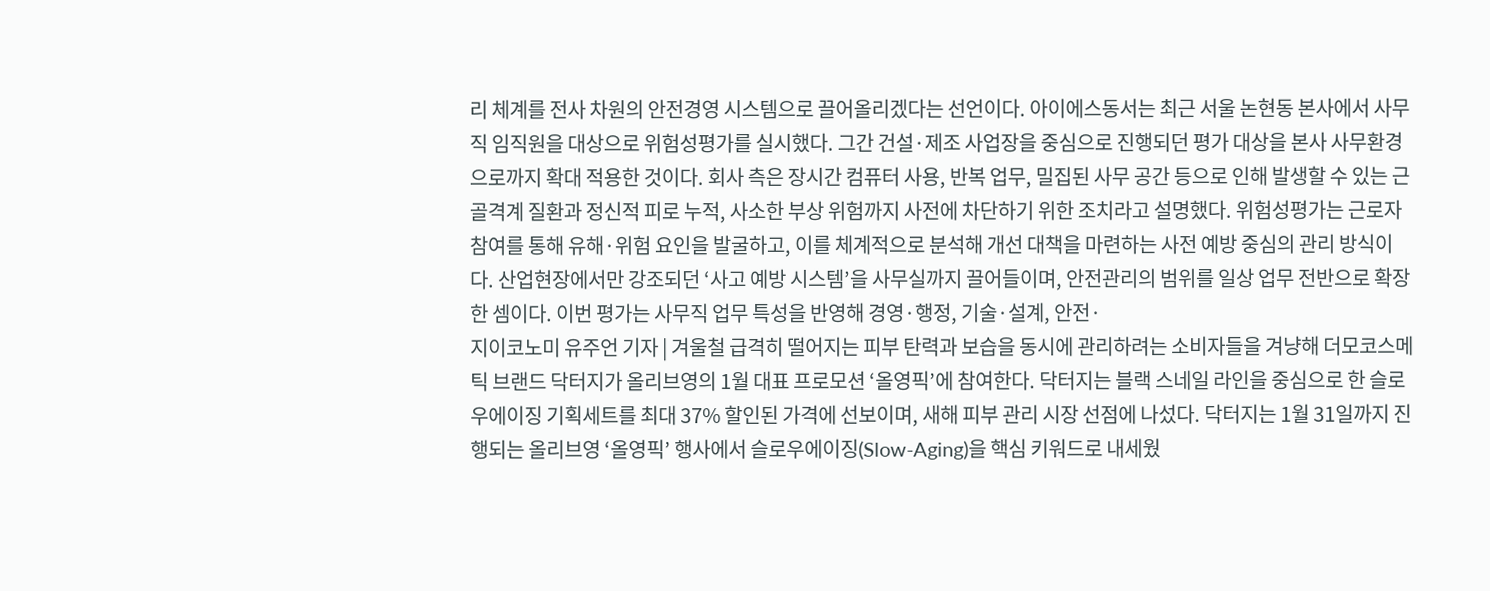리 체계를 전사 차원의 안전경영 시스템으로 끌어올리겠다는 선언이다. 아이에스동서는 최근 서울 논현동 본사에서 사무직 임직원을 대상으로 위험성평가를 실시했다. 그간 건설·제조 사업장을 중심으로 진행되던 평가 대상을 본사 사무환경으로까지 확대 적용한 것이다. 회사 측은 장시간 컴퓨터 사용, 반복 업무, 밀집된 사무 공간 등으로 인해 발생할 수 있는 근골격계 질환과 정신적 피로 누적, 사소한 부상 위험까지 사전에 차단하기 위한 조치라고 설명했다. 위험성평가는 근로자 참여를 통해 유해·위험 요인을 발굴하고, 이를 체계적으로 분석해 개선 대책을 마련하는 사전 예방 중심의 관리 방식이다. 산업현장에서만 강조되던 ‘사고 예방 시스템’을 사무실까지 끌어들이며, 안전관리의 범위를 일상 업무 전반으로 확장한 셈이다. 이번 평가는 사무직 업무 특성을 반영해 경영·행정, 기술·설계, 안전·
지이코노미 유주언 기자 | 겨울철 급격히 떨어지는 피부 탄력과 보습을 동시에 관리하려는 소비자들을 겨냥해 더모코스메틱 브랜드 닥터지가 올리브영의 1월 대표 프로모션 ‘올영픽’에 참여한다. 닥터지는 블랙 스네일 라인을 중심으로 한 슬로우에이징 기획세트를 최대 37% 할인된 가격에 선보이며, 새해 피부 관리 시장 선점에 나섰다. 닥터지는 1월 31일까지 진행되는 올리브영 ‘올영픽’ 행사에서 슬로우에이징(Slow-Aging)을 핵심 키워드로 내세웠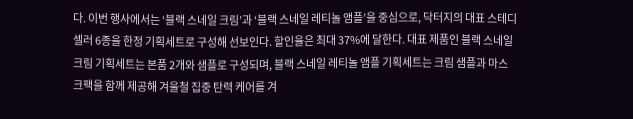다. 이번 행사에서는 ‘블랙 스네일 크림’과 ‘블랙 스네일 레티놀 앰플’을 중심으로, 닥터지의 대표 스테디셀러 6종을 한정 기획세트로 구성해 선보인다. 할인율은 최대 37%에 달한다. 대표 제품인 블랙 스네일 크림 기획세트는 본품 2개와 샘플로 구성되며, 블랙 스네일 레티놀 앰플 기획세트는 크림 샘플과 마스크팩을 함께 제공해 겨울철 집중 탄력 케어를 겨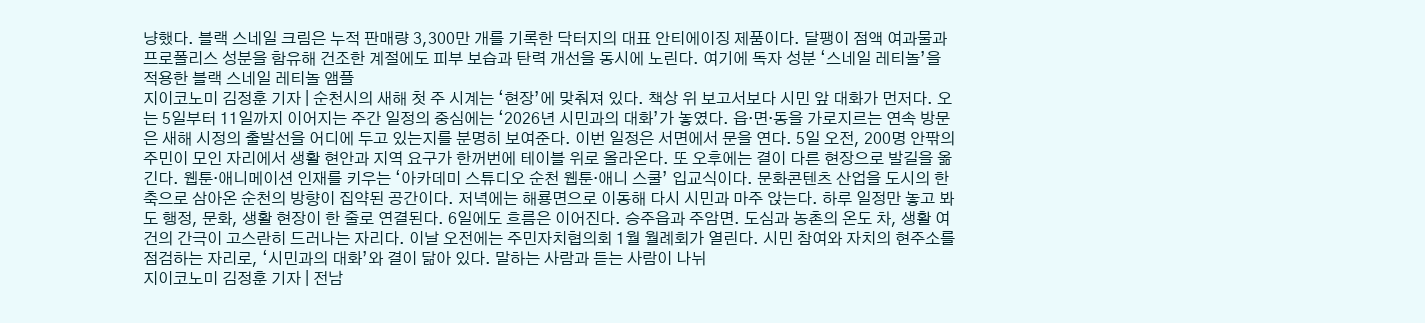냥했다. 블랙 스네일 크림은 누적 판매량 3,300만 개를 기록한 닥터지의 대표 안티에이징 제품이다. 달팽이 점액 여과물과 프로폴리스 성분을 함유해 건조한 계절에도 피부 보습과 탄력 개선을 동시에 노린다. 여기에 독자 성분 ‘스네일 레티놀’을 적용한 블랙 스네일 레티놀 앰플
지이코노미 김정훈 기자 | 순천시의 새해 첫 주 시계는 ‘현장’에 맞춰져 있다. 책상 위 보고서보다 시민 앞 대화가 먼저다. 오는 5일부터 11일까지 이어지는 주간 일정의 중심에는 ‘2026년 시민과의 대화’가 놓였다. 읍·면·동을 가로지르는 연속 방문은 새해 시정의 출발선을 어디에 두고 있는지를 분명히 보여준다. 이번 일정은 서면에서 문을 연다. 5일 오전, 200명 안팎의 주민이 모인 자리에서 생활 현안과 지역 요구가 한꺼번에 테이블 위로 올라온다. 또 오후에는 결이 다른 현장으로 발길을 옮긴다. 웹툰·애니메이션 인재를 키우는 ‘아카데미 스튜디오 순천 웹툰·애니 스쿨’ 입교식이다. 문화콘텐츠 산업을 도시의 한 축으로 삼아온 순천의 방향이 집약된 공간이다. 저녁에는 해룡면으로 이동해 다시 시민과 마주 앉는다. 하루 일정만 놓고 봐도 행정, 문화, 생활 현장이 한 줄로 연결된다. 6일에도 흐름은 이어진다. 승주읍과 주암면. 도심과 농촌의 온도 차, 생활 여건의 간극이 고스란히 드러나는 자리다. 이날 오전에는 주민자치협의회 1월 월례회가 열린다. 시민 참여와 자치의 현주소를 점검하는 자리로, ‘시민과의 대화’와 결이 닮아 있다. 말하는 사람과 듣는 사람이 나뉘
지이코노미 김정훈 기자 | 전남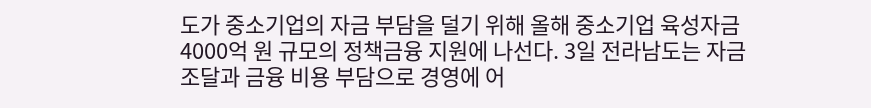도가 중소기업의 자금 부담을 덜기 위해 올해 중소기업 육성자금 4000억 원 규모의 정책금융 지원에 나선다. 3일 전라남도는 자금 조달과 금융 비용 부담으로 경영에 어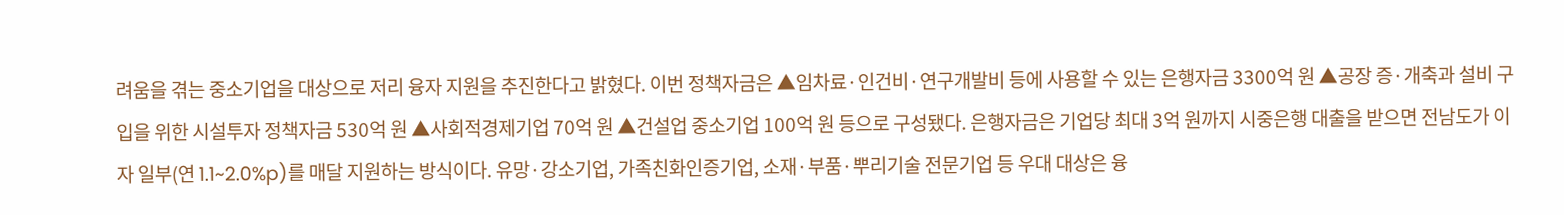려움을 겪는 중소기업을 대상으로 저리 융자 지원을 추진한다고 밝혔다. 이번 정책자금은 ▲임차료·인건비·연구개발비 등에 사용할 수 있는 은행자금 3300억 원 ▲공장 증·개축과 설비 구입을 위한 시설투자 정책자금 530억 원 ▲사회적경제기업 70억 원 ▲건설업 중소기업 100억 원 등으로 구성됐다. 은행자금은 기업당 최대 3억 원까지 시중은행 대출을 받으면 전남도가 이자 일부(연 1.1~2.0%p)를 매달 지원하는 방식이다. 유망·강소기업, 가족친화인증기업, 소재·부품·뿌리기술 전문기업 등 우대 대상은 융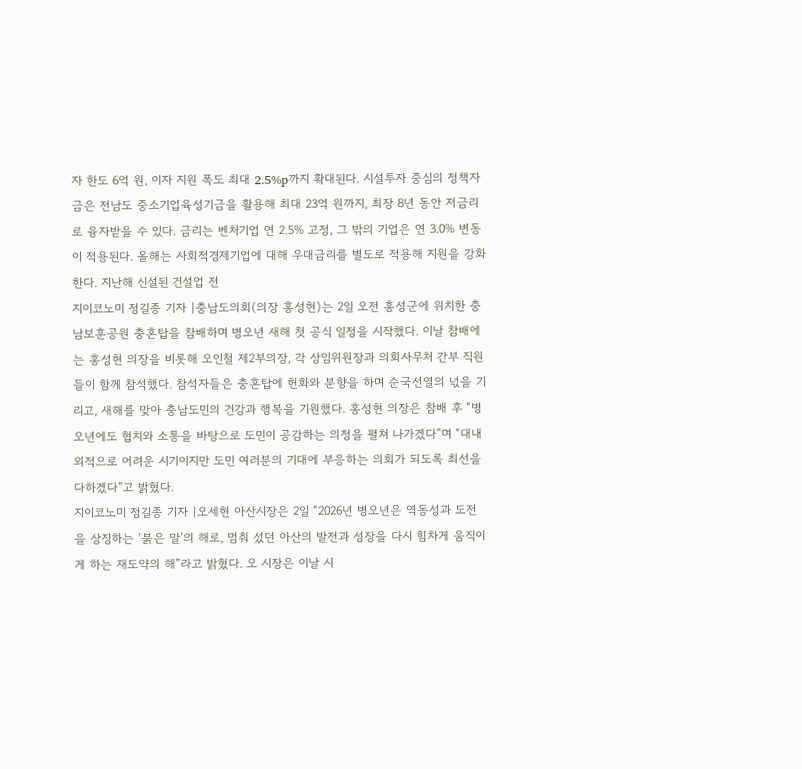자 한도 6억 원, 이자 지원 폭도 최대 2.5%p까지 확대된다. 시설투자 중심의 정책자금은 전남도 중소기업육성기금을 활용해 최대 23억 원까지, 최장 8년 동안 저금리로 융자받을 수 있다. 금리는 벤처기업 연 2.5% 고정, 그 밖의 기업은 연 3.0% 변동이 적용된다. 올해는 사회적경제기업에 대해 우대금리를 별도로 적용해 지원을 강화한다. 지난해 신설된 건설업 전
지이코노미 정길종 기자 |충남도의회(의장 홍성현)는 2일 오전 홍성군에 위치한 충남보훈공원 충혼탑을 참배하며 병오년 새해 첫 공식 일정을 시작했다. 이날 참배에는 홍성현 의장을 비롯해 오인철 제2부의장, 각 상임위원장과 의회사무처 간부 직원들이 함께 참석했다. 참석자들은 충혼탑에 헌화와 분향을 하며 순국선열의 넋을 기리고, 새해를 맞아 충남도민의 건강과 행복을 기원했다. 홍성현 의장은 참배 후 “병오년에도 협치와 소통을 바탕으로 도민이 공감하는 의정을 펼쳐 나가겠다”며 “대내외적으로 어려운 시기이지만 도민 여러분의 기대에 부응하는 의회가 되도록 최선을 다하겠다”고 밝혔다.
지이코노미 정길종 기자 |오세현 아산시장은 2일 “2026년 병오년은 역동성과 도전을 상징하는 ‘붉은 말’의 해로, 멈춰 섰던 아산의 발전과 성장을 다시 힘차게 움직이게 하는 재도약의 해”라고 밝혔다. 오 시장은 이날 시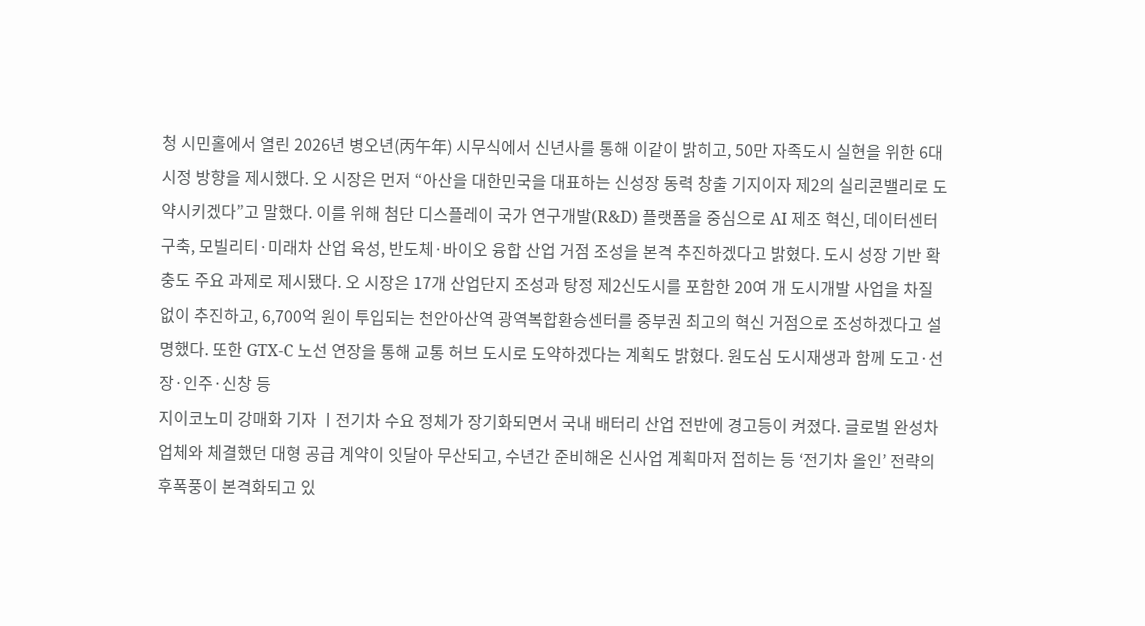청 시민홀에서 열린 2026년 병오년(丙午年) 시무식에서 신년사를 통해 이같이 밝히고, 50만 자족도시 실현을 위한 6대 시정 방향을 제시했다. 오 시장은 먼저 “아산을 대한민국을 대표하는 신성장 동력 창출 기지이자 제2의 실리콘밸리로 도약시키겠다”고 말했다. 이를 위해 첨단 디스플레이 국가 연구개발(R&D) 플랫폼을 중심으로 AI 제조 혁신, 데이터센터 구축, 모빌리티·미래차 산업 육성, 반도체·바이오 융합 산업 거점 조성을 본격 추진하겠다고 밝혔다. 도시 성장 기반 확충도 주요 과제로 제시됐다. 오 시장은 17개 산업단지 조성과 탕정 제2신도시를 포함한 20여 개 도시개발 사업을 차질 없이 추진하고, 6,700억 원이 투입되는 천안아산역 광역복합환승센터를 중부권 최고의 혁신 거점으로 조성하겠다고 설명했다. 또한 GTX-C 노선 연장을 통해 교통 허브 도시로 도약하겠다는 계획도 밝혔다. 원도심 도시재생과 함께 도고·선장·인주·신창 등
지이코노미 강매화 기자 ㅣ전기차 수요 정체가 장기화되면서 국내 배터리 산업 전반에 경고등이 켜졌다. 글로벌 완성차 업체와 체결했던 대형 공급 계약이 잇달아 무산되고, 수년간 준비해온 신사업 계획마저 접히는 등 ‘전기차 올인’ 전략의 후폭풍이 본격화되고 있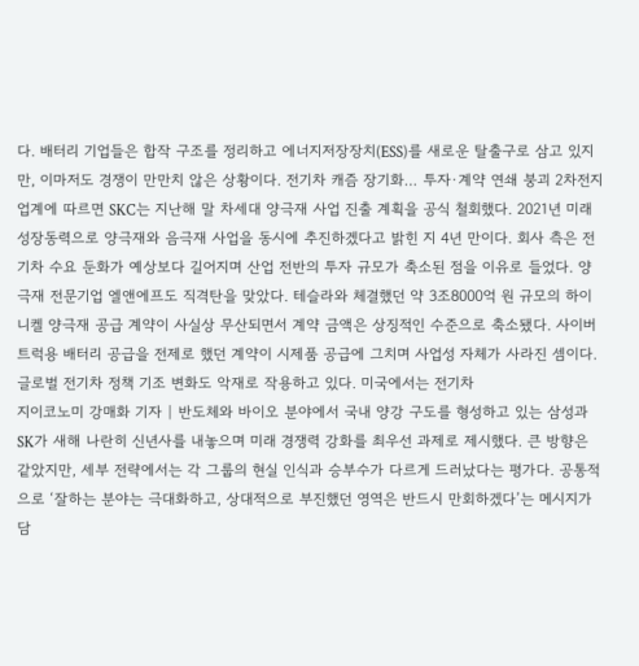다. 배터리 기업들은 합작 구조를 정리하고 에너지저장장치(ESS)를 새로운 탈출구로 삼고 있지만, 이마저도 경쟁이 만만치 않은 상황이다. 전기차 캐즘 장기화… 투자·계약 연쇄 붕괴 2차전지 업계에 따르면 SKC는 지난해 말 차세대 양극재 사업 진출 계획을 공식 철회했다. 2021년 미래 성장동력으로 양극재와 음극재 사업을 동시에 추진하겠다고 밝힌 지 4년 만이다. 회사 측은 전기차 수요 둔화가 예상보다 길어지며 산업 전반의 투자 규모가 축소된 점을 이유로 들었다. 양극재 전문기업 엘앤에프도 직격탄을 맞았다. 테슬라와 체결했던 약 3조8000억 원 규모의 하이니켈 양극재 공급 계약이 사실상 무산되면서 계약 금액은 상징적인 수준으로 축소됐다. 사이버트럭용 배터리 공급을 전제로 했던 계약이 시제품 공급에 그치며 사업성 자체가 사라진 셈이다. 글로벌 전기차 정책 기조 변화도 악재로 작용하고 있다. 미국에서는 전기차
지이코노미 강매화 기자 | 반도체와 바이오 분야에서 국내 양강 구도를 형성하고 있는 삼성과 SK가 새해 나란히 신년사를 내놓으며 미래 경쟁력 강화를 최우선 과제로 제시했다. 큰 방향은 같았지만, 세부 전략에서는 각 그룹의 현실 인식과 승부수가 다르게 드러났다는 평가다. 공통적으로 ‘잘하는 분야는 극대화하고, 상대적으로 부진했던 영역은 반드시 만회하겠다’는 메시지가 담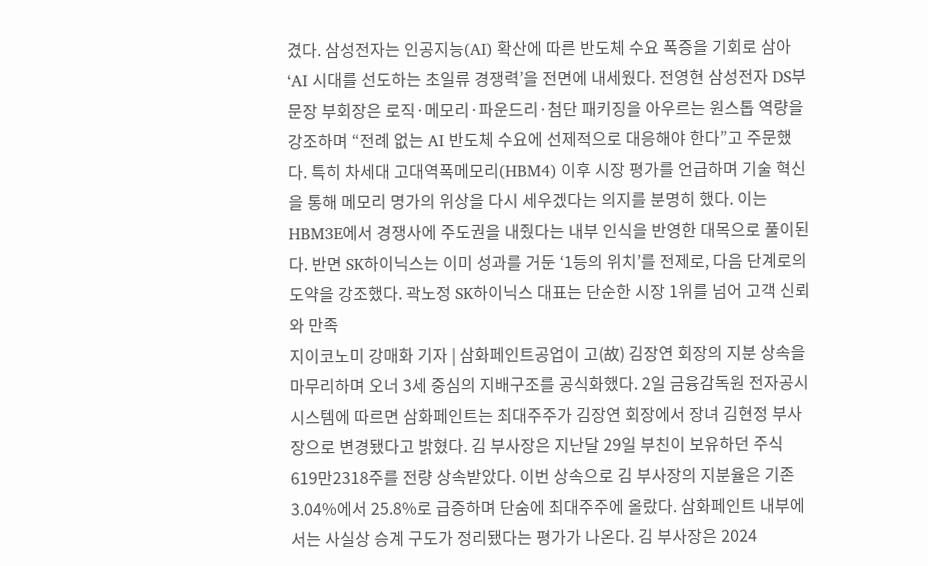겼다. 삼성전자는 인공지능(AI) 확산에 따른 반도체 수요 폭증을 기회로 삼아 ‘AI 시대를 선도하는 초일류 경쟁력’을 전면에 내세웠다. 전영현 삼성전자 DS부문장 부회장은 로직·메모리·파운드리·첨단 패키징을 아우르는 원스톱 역량을 강조하며 “전례 없는 AI 반도체 수요에 선제적으로 대응해야 한다”고 주문했다. 특히 차세대 고대역폭메모리(HBM4) 이후 시장 평가를 언급하며 기술 혁신을 통해 메모리 명가의 위상을 다시 세우겠다는 의지를 분명히 했다. 이는 HBM3E에서 경쟁사에 주도권을 내줬다는 내부 인식을 반영한 대목으로 풀이된다. 반면 SK하이닉스는 이미 성과를 거둔 ‘1등의 위치’를 전제로, 다음 단계로의 도약을 강조했다. 곽노정 SK하이닉스 대표는 단순한 시장 1위를 넘어 고객 신뢰와 만족
지이코노미 강매화 기자 | 삼화페인트공업이 고(故) 김장연 회장의 지분 상속을 마무리하며 오너 3세 중심의 지배구조를 공식화했다. 2일 금융감독원 전자공시시스템에 따르면 삼화페인트는 최대주주가 김장연 회장에서 장녀 김현정 부사장으로 변경됐다고 밝혔다. 김 부사장은 지난달 29일 부친이 보유하던 주식 619만2318주를 전량 상속받았다. 이번 상속으로 김 부사장의 지분율은 기존 3.04%에서 25.8%로 급증하며 단숨에 최대주주에 올랐다. 삼화페인트 내부에서는 사실상 승계 구도가 정리됐다는 평가가 나온다. 김 부사장은 2024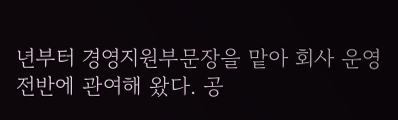년부터 경영지원부문장을 맡아 회사 운영 전반에 관여해 왔다. 공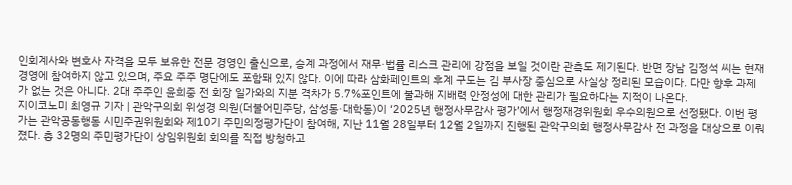인회계사와 변호사 자격을 모두 보유한 전문 경영인 출신으로, 승계 과정에서 재무·법률 리스크 관리에 강점을 보일 것이란 관측도 제기된다. 반면 장남 김정석 씨는 현재 경영에 참여하지 않고 있으며, 주요 주주 명단에도 포함돼 있지 않다. 이에 따라 삼화페인트의 후계 구도는 김 부사장 중심으로 사실상 정리된 모습이다. 다만 향후 과제가 없는 것은 아니다. 2대 주주인 윤희중 전 회장 일가와의 지분 격차가 5.7%포인트에 불과해 지배력 안정성에 대한 관리가 필요하다는 지적이 나온다.
지이코노미 최영규 기자 | 관악구의회 위성경 의원(더불어민주당, 삼성동·대학동)이 ‘2025년 행정사무감사 평가’에서 행정재경위원회 우수의원으로 선정됐다. 이번 평가는 관악공동행동 시민주권위원회와 제10기 주민의정평가단이 참여해, 지난 11월 28일부터 12월 2일까지 진행된 관악구의회 행정사무감사 전 과정을 대상으로 이뤄졌다. 총 32명의 주민평가단이 상임위원회 회의를 직접 방청하고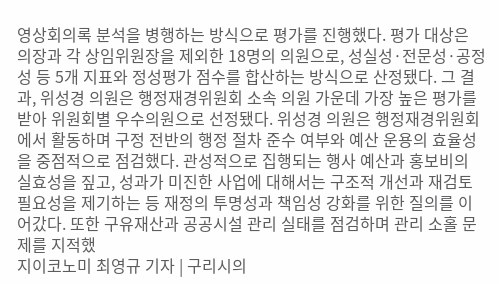영상회의록 분석을 병행하는 방식으로 평가를 진행했다. 평가 대상은 의장과 각 상임위원장을 제외한 18명의 의원으로, 성실성·전문성·공정성 등 5개 지표와 정성평가 점수를 합산하는 방식으로 산정됐다. 그 결과, 위성경 의원은 행정재경위원회 소속 의원 가운데 가장 높은 평가를 받아 위원회별 우수의원으로 선정됐다. 위성경 의원은 행정재경위원회에서 활동하며 구정 전반의 행정 절차 준수 여부와 예산 운용의 효율성을 중점적으로 점검했다. 관성적으로 집행되는 행사 예산과 홍보비의 실효성을 짚고, 성과가 미진한 사업에 대해서는 구조적 개선과 재검토 필요성을 제기하는 등 재정의 투명성과 책임성 강화를 위한 질의를 이어갔다. 또한 구유재산과 공공시설 관리 실태를 점검하며 관리 소홀 문제를 지적했
지이코노미 최영규 기자 | 구리시의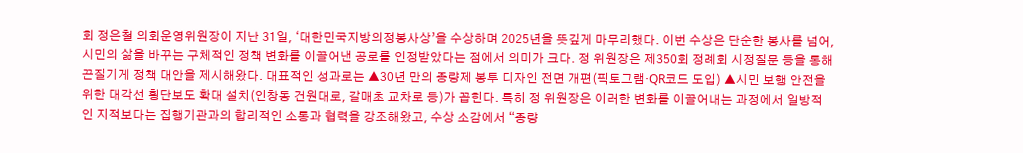회 정은철 의회운영위원장이 지난 31일, ‘대한민국지방의정봉사상’을 수상하며 2025년을 뜻깊게 마무리했다. 이번 수상은 단순한 봉사를 넘어, 시민의 삶을 바꾸는 구체적인 정책 변화를 이끌어낸 공로를 인정받았다는 점에서 의미가 크다. 정 위원장은 제350회 정례회 시정질문 등을 통해 끈질기게 정책 대안을 제시해왔다. 대표적인 성과로는 ▲30년 만의 종량제 봉투 디자인 전면 개편(픽토그램·QR코드 도입) ▲시민 보행 안전을 위한 대각선 횡단보도 확대 설치(인창동 건원대로, 갈매초 교차로 등)가 꼽힌다. 특히 정 위원장은 이러한 변화를 이끌어내는 과정에서 일방적인 지적보다는 집행기관과의 합리적인 소통과 협력을 강조해왔고, 수상 소감에서 “종량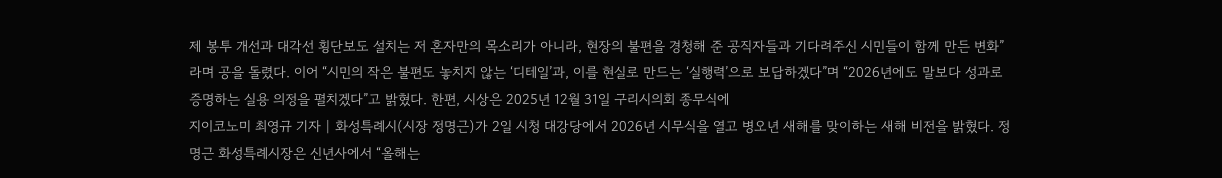제 봉투 개선과 대각선 횡단보도 설치는 저 혼자만의 목소리가 아니라, 현장의 불편을 경청해 준 공직자들과 기다려주신 시민들이 함께 만든 변화”라며 공을 돌렸다. 이어 “시민의 작은 불편도 놓치지 않는 ‘디테일’과, 이를 현실로 만드는 ‘실행력’으로 보답하겠다”며 “2026년에도 말보다 성과로 증명하는 실용 의정을 펼치겠다”고 밝혔다. 한편, 시상은 2025년 12월 31일 구리시의회 종무식에
지이코노미 최영규 기자 | 화성특례시(시장 정명근)가 2일 시청 대강당에서 2026년 시무식을 열고 병오년 새해를 맞이하는 새해 비전을 밝혔다. 정명근 화성특례시장은 신년사에서 “올해는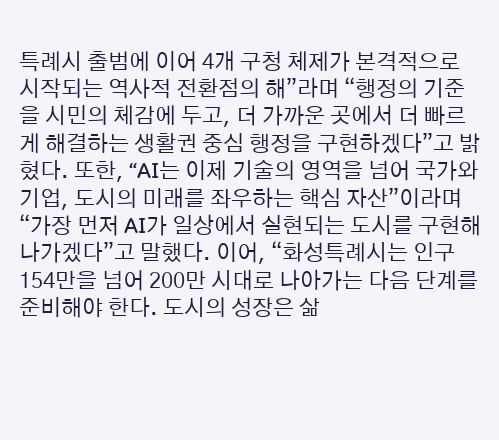특례시 출범에 이어 4개 구청 체제가 본격적으로 시작되는 역사적 전환점의 해”라며 “행정의 기준을 시민의 체감에 두고, 더 가까운 곳에서 더 빠르게 해결하는 생활권 중심 행정을 구현하겠다”고 밝혔다. 또한, “AI는 이제 기술의 영역을 넘어 국가와 기업, 도시의 미래를 좌우하는 핵심 자산”이라며 “가장 먼저 AI가 일상에서 실현되는 도시를 구현해 나가겠다”고 말했다. 이어, “화성특례시는 인구 154만을 넘어 200만 시대로 나아가는 다음 단계를 준비해야 한다. 도시의 성장은 삶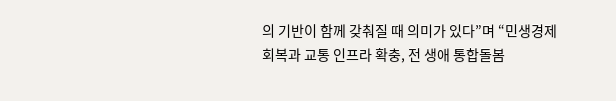의 기반이 함께 갖춰질 때 의미가 있다”며 “민생경제 회복과 교통 인프라 확충, 전 생애 통합돌봄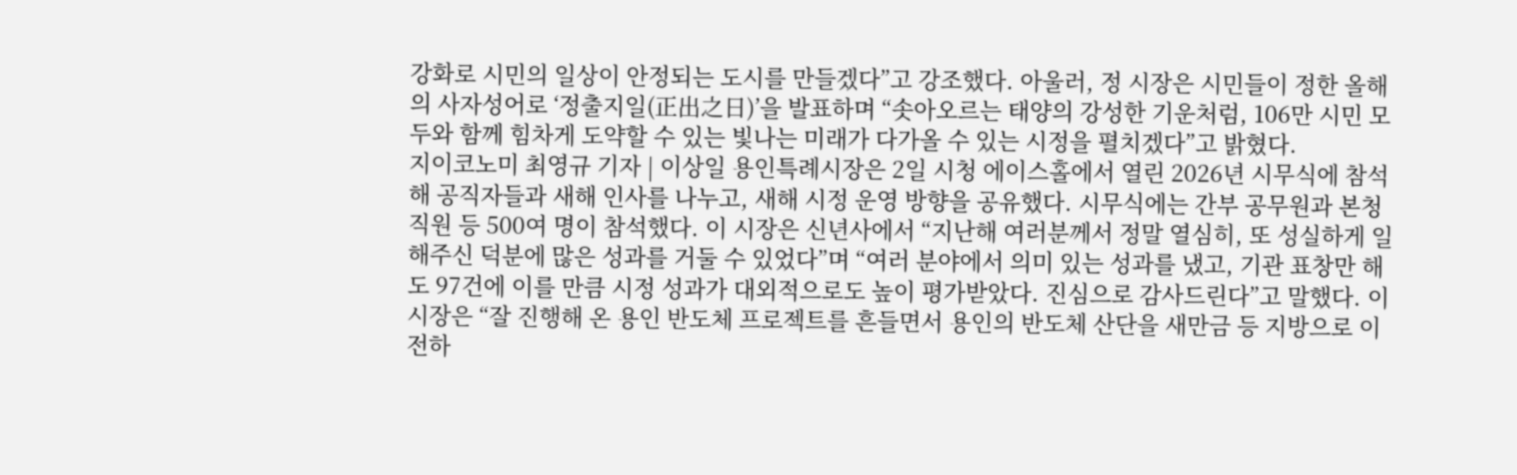강화로 시민의 일상이 안정되는 도시를 만들겠다”고 강조했다. 아울러, 정 시장은 시민들이 정한 올해의 사자성어로 ‘정출지일(正出之日)’을 발표하며 “솟아오르는 태양의 강성한 기운처럼, 106만 시민 모두와 함께 힘차게 도약할 수 있는 빛나는 미래가 다가올 수 있는 시정을 펼치겠다”고 밝혔다.
지이코노미 최영규 기자 | 이상일 용인특례시장은 2일 시청 에이스홀에서 열린 2026년 시무식에 참석해 공직자들과 새해 인사를 나누고, 새해 시정 운영 방향을 공유했다. 시무식에는 간부 공무원과 본청 직원 등 500여 명이 참석했다. 이 시장은 신년사에서 “지난해 여러분께서 정말 열심히, 또 성실하게 일해주신 덕분에 많은 성과를 거둘 수 있었다”며 “여러 분야에서 의미 있는 성과를 냈고, 기관 표창만 해도 97건에 이를 만큼 시정 성과가 대외적으로도 높이 평가받았다. 진심으로 감사드린다”고 말했다. 이 시장은 “잘 진행해 온 용인 반도체 프로젝트를 흔들면서 용인의 반도체 산단을 새만금 등 지방으로 이전하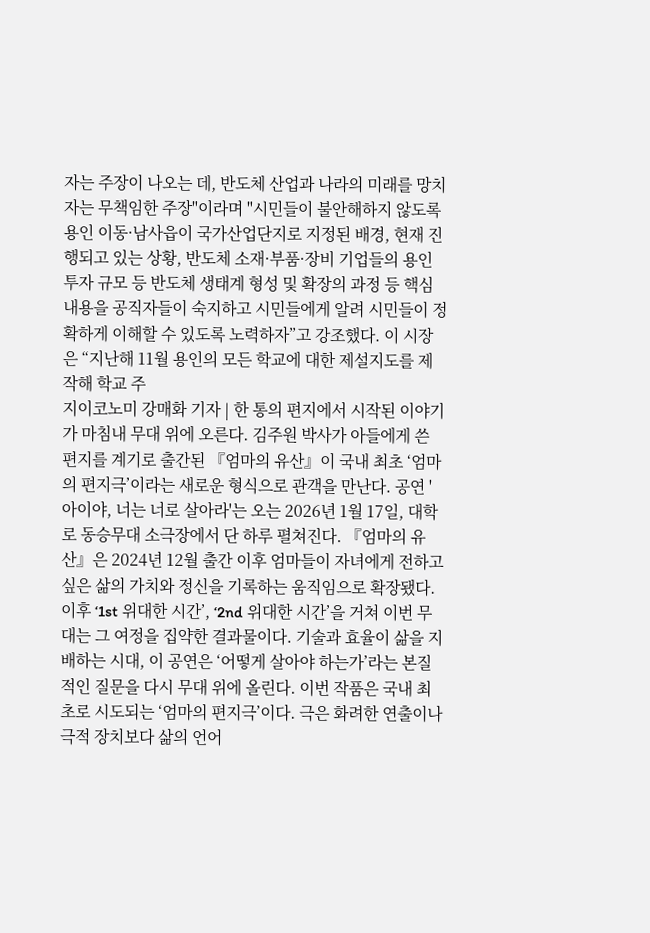자는 주장이 나오는 데, 반도체 산업과 나라의 미래를 망치자는 무책임한 주장"이라며 "시민들이 불안해하지 않도록 용인 이동·남사읍이 국가산업단지로 지정된 배경, 현재 진행되고 있는 상황, 반도체 소재·부품·장비 기업들의 용인 투자 규모 등 반도체 생태계 형성 및 확장의 과정 등 핵심 내용을 공직자들이 숙지하고 시민들에게 알려 시민들이 정확하게 이해할 수 있도록 노력하자”고 강조했다. 이 시장은 “지난해 11월 용인의 모든 학교에 대한 제설지도를 제작해 학교 주
지이코노미 강매화 기자 | 한 통의 편지에서 시작된 이야기가 마침내 무대 위에 오른다. 김주원 박사가 아들에게 쓴 편지를 계기로 출간된 『엄마의 유산』이 국내 최초 ‘엄마의 편지극’이라는 새로운 형식으로 관객을 만난다. 공연 '아이야, 너는 너로 살아라'는 오는 2026년 1월 17일, 대학로 동승무대 소극장에서 단 하루 펼쳐진다. 『엄마의 유산』은 2024년 12월 출간 이후 엄마들이 자녀에게 전하고 싶은 삶의 가치와 정신을 기록하는 움직임으로 확장됐다. 이후 ‘1st 위대한 시간’, ‘2nd 위대한 시간’을 거쳐 이번 무대는 그 여정을 집약한 결과물이다. 기술과 효율이 삶을 지배하는 시대, 이 공연은 ‘어떻게 살아야 하는가’라는 본질적인 질문을 다시 무대 위에 올린다. 이번 작품은 국내 최초로 시도되는 ‘엄마의 편지극’이다. 극은 화려한 연출이나 극적 장치보다 삶의 언어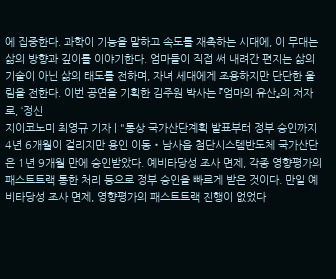에 집중한다. 과학이 기능을 말하고 속도를 재촉하는 시대에, 이 무대는 삶의 방향과 깊이를 이야기한다. 엄마들이 직접 써 내려간 편지는 삶의 기술이 아닌 삶의 태도를 전하며, 자녀 세대에게 조용하지만 단단한 울림을 전한다. 이번 공연을 기획한 김주원 박사는 『엄마의 유산』의 저자로, ‘정신
지이코노미 최영규 기자 | "통상 국가산단계획 발표부터 정부 승인까지 4년 6개월이 걸리지만 용인 이동‧남사읍 첨단시스템반도체 국가산단은 1년 9개월 만에 승인받았다. 예비타당성 조사 면제, 각종 영향평가의 패스트트랙 통한 처리 등으로 정부 승인을 빠르게 받은 것이다. 만일 예비타당성 조사 면제, 영향평가의 패스트트랙 진행이 없었다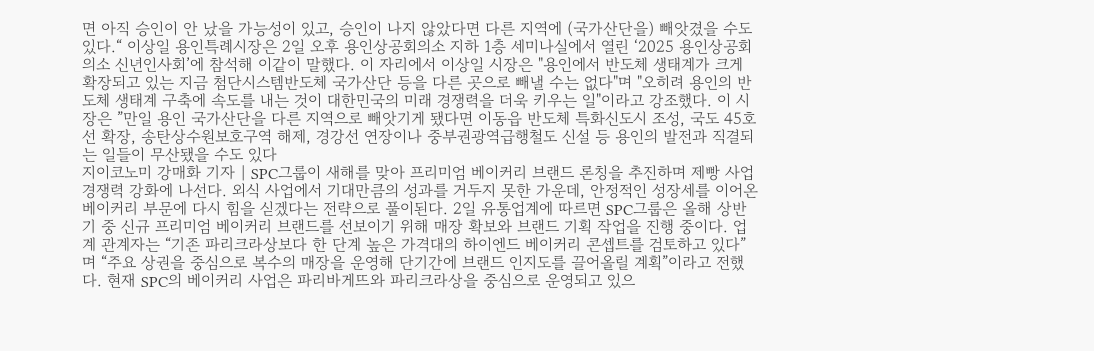면 아직 승인이 안 났을 가능성이 있고, 승인이 나지 않았다면 다른 지역에 (국가산단을) 빼앗겼을 수도 있다.“ 이상일 용인특례시장은 2일 오후 용인상공회의소 지하 1층 세미나실에서 열린 ‘2025 용인상공회의소 신년인사회’에 참석해 이같이 말했다. 이 자리에서 이상일 시장은 "용인에서 반도체 생태계가 크게 확장되고 있는 지금 첨단시스템반도체 국가산단 등을 다른 곳으로 빼낼 수는 없다"며 "오히려 용인의 반도체 생태계 구축에 속도를 내는 것이 대한민국의 미래 경쟁력을 더욱 키우는 일"이라고 강조했다. 이 시장은 ”만일 용인 국가산단을 다른 지역으로 빼앗기게 됐다면 이동읍 반도체 특화신도시 조성, 국도 45호선 확장, 송탄상수원보호구역 해제, 경강선 연장이나 중부권광역급행철도 신설 등 용인의 발전과 직결되는 일들이 무산됐을 수도 있다
지이코노미 강매화 기자 | SPC그룹이 새해를 맞아 프리미엄 베이커리 브랜드 론칭을 추진하며 제빵 사업 경쟁력 강화에 나선다. 외식 사업에서 기대만큼의 성과를 거두지 못한 가운데, 안정적인 성장세를 이어온 베이커리 부문에 다시 힘을 싣겠다는 전략으로 풀이된다. 2일 유통업계에 따르면 SPC그룹은 올해 상반기 중 신규 프리미엄 베이커리 브랜드를 선보이기 위해 매장 확보와 브랜드 기획 작업을 진행 중이다. 업계 관계자는 “기존 파리크라상보다 한 단계 높은 가격대의 하이엔드 베이커리 콘셉트를 검토하고 있다”며 “주요 상권을 중심으로 복수의 매장을 운영해 단기간에 브랜드 인지도를 끌어올릴 계획”이라고 전했다. 현재 SPC의 베이커리 사업은 파리바게뜨와 파리크라상을 중심으로 운영되고 있으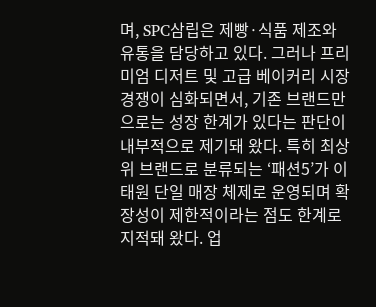며, SPC삼립은 제빵·식품 제조와 유통을 담당하고 있다. 그러나 프리미엄 디저트 및 고급 베이커리 시장 경쟁이 심화되면서, 기존 브랜드만으로는 성장 한계가 있다는 판단이 내부적으로 제기돼 왔다. 특히 최상위 브랜드로 분류되는 ‘패션5’가 이태원 단일 매장 체제로 운영되며 확장성이 제한적이라는 점도 한계로 지적돼 왔다. 업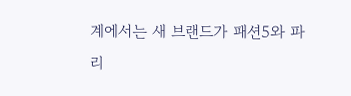계에서는 새 브랜드가 패션5와 파리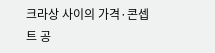크라상 사이의 가격·콘셉트 공